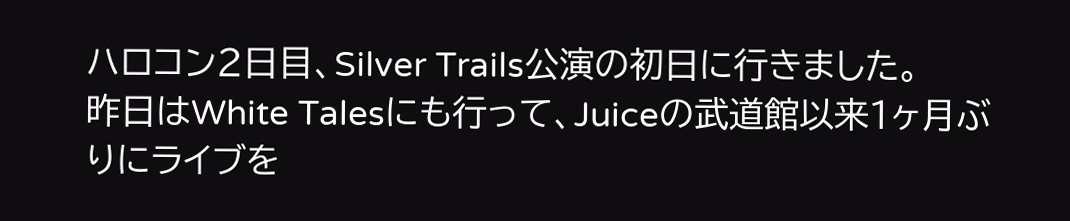ハロコン2日目、Silver Trails公演の初日に行きました。
昨日はWhite Talesにも行って、Juiceの武道館以来1ヶ月ぶりにライブを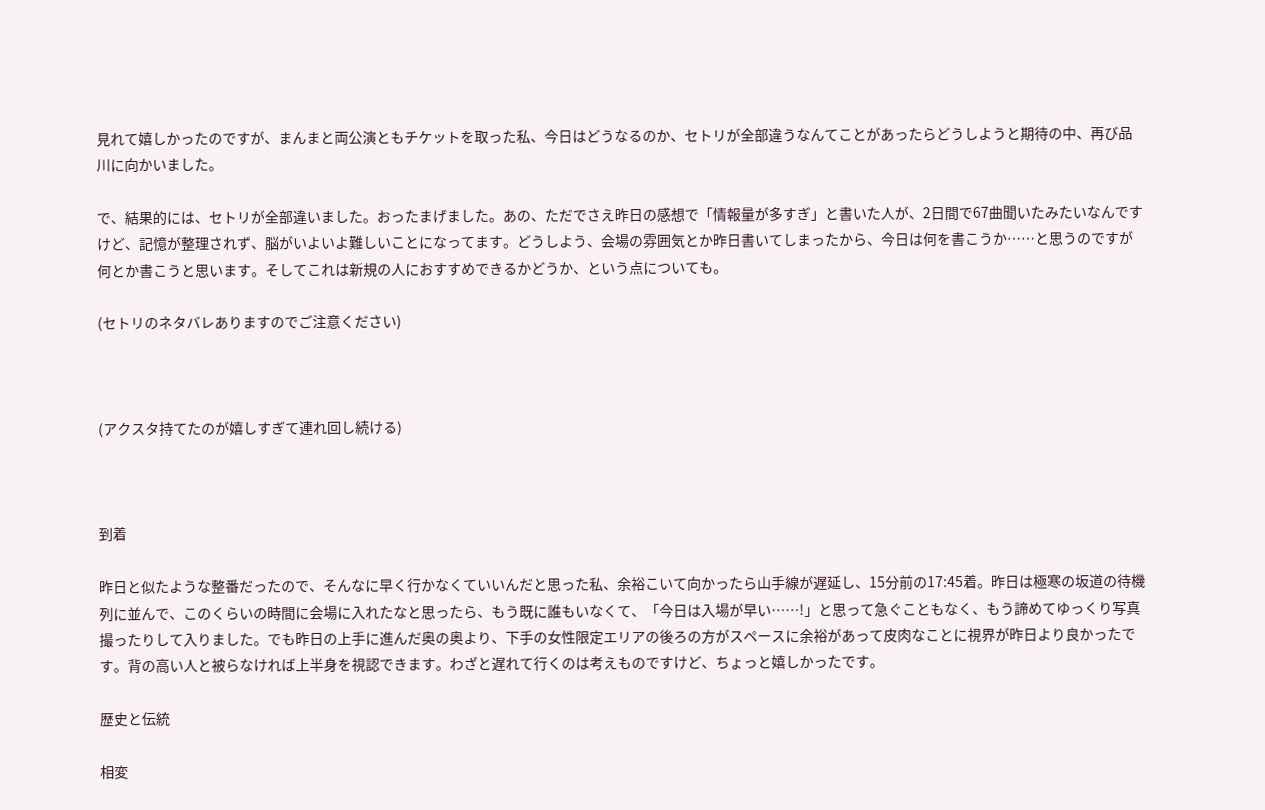見れて嬉しかったのですが、まんまと両公演ともチケットを取った私、今日はどうなるのか、セトリが全部違うなんてことがあったらどうしようと期待の中、再び品川に向かいました。

で、結果的には、セトリが全部違いました。おったまげました。あの、ただでさえ昨日の感想で「情報量が多すぎ」と書いた人が、2日間で67曲聞いたみたいなんですけど、記憶が整理されず、脳がいよいよ難しいことになってます。どうしよう、会場の雰囲気とか昨日書いてしまったから、今日は何を書こうか……と思うのですが何とか書こうと思います。そしてこれは新規の人におすすめできるかどうか、という点についても。

(セトリのネタバレありますのでご注意ください)



(アクスタ持てたのが嬉しすぎて連れ回し続ける)



到着

昨日と似たような整番だったので、そんなに早く行かなくていいんだと思った私、余裕こいて向かったら山手線が遅延し、15分前の17:45着。昨日は極寒の坂道の待機列に並んで、このくらいの時間に会場に入れたなと思ったら、もう既に誰もいなくて、「今日は入場が早い……!」と思って急ぐこともなく、もう諦めてゆっくり写真撮ったりして入りました。でも昨日の上手に進んだ奥の奥より、下手の女性限定エリアの後ろの方がスペースに余裕があって皮肉なことに視界が昨日より良かったです。背の高い人と被らなければ上半身を視認できます。わざと遅れて行くのは考えものですけど、ちょっと嬉しかったです。

歴史と伝統

相変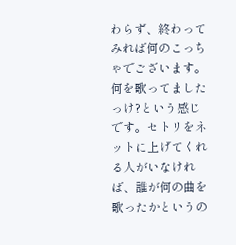わらず、終わってみれば何のこっちゃでございます。何を歌ってましたっけ?という感じです。セトリをネットに上げてくれる人がいなければ、誰が何の曲を歌ったかというの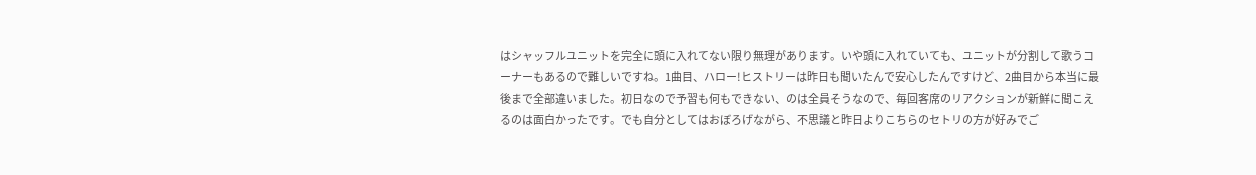はシャッフルユニットを完全に頭に入れてない限り無理があります。いや頭に入れていても、ユニットが分割して歌うコーナーもあるので難しいですね。1曲目、ハロー!ヒストリーは昨日も聞いたんで安心したんですけど、2曲目から本当に最後まで全部違いました。初日なので予習も何もできない、のは全員そうなので、毎回客席のリアクションが新鮮に聞こえるのは面白かったです。でも自分としてはおぼろげながら、不思議と昨日よりこちらのセトリの方が好みでご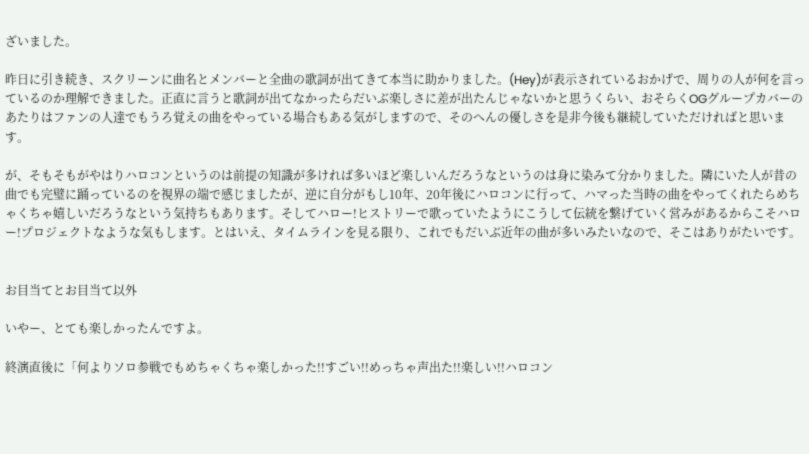ざいました。

昨日に引き続き、スクリーンに曲名とメンバーと全曲の歌詞が出てきて本当に助かりました。(Hey)が表示されているおかげで、周りの人が何を言っているのか理解できました。正直に言うと歌詞が出てなかったらだいぶ楽しさに差が出たんじゃないかと思うくらい、おそらくOGグループカバーのあたりはファンの人達でもうろ覚えの曲をやっている場合もある気がしますので、そのへんの優しさを是非今後も継続していただければと思います。

が、そもそもがやはりハロコンというのは前提の知識が多ければ多いほど楽しいんだろうなというのは身に染みて分かりました。隣にいた人が昔の曲でも完璧に踊っているのを視界の端で感じましたが、逆に自分がもし10年、20年後にハロコンに行って、ハマった当時の曲をやってくれたらめちゃくちゃ嬉しいだろうなという気持ちもあります。そしてハロー!ヒストリーで歌っていたようにこうして伝統を繋げていく営みがあるからこそハロー!プロジェクトなような気もします。とはいえ、タイムラインを見る限り、これでもだいぶ近年の曲が多いみたいなので、そこはありがたいです。


お目当てとお目当て以外

いやー、とても楽しかったんですよ。

終演直後に「何よりソロ参戦でもめちゃくちゃ楽しかった!!すごい!!めっちゃ声出た!!楽しい!!ハロコン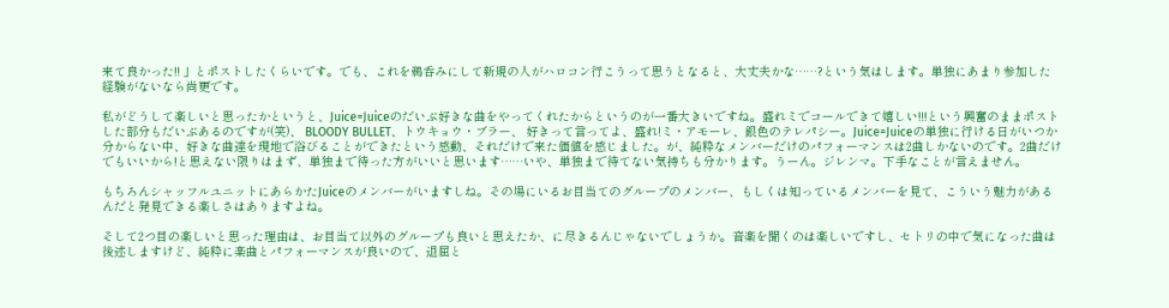来て良かった!! 」とポストしたくらいです。でも、これを鵜呑みにして新規の人がハロコン行こうって思うとなると、大丈夫かな……?という気はします。単独にあまり参加した経験がないなら尚更です。

私がどうして楽しいと思ったかというと、Juice=Juiceのだいぶ好きな曲をやってくれたからというのが一番大きいですね。盛れミでコールできて嬉しい!!!という興奮のままポストした部分もだいぶあるのですが(笑)、 BLOODY BULLET、トウキョウ・ブラー、 好きって言ってよ、盛れ!ミ・アモーレ、銀色のテレパシー。Juice=Juiceの単独に行ける日がいつか分からない中、好きな曲達を現地で浴びることができたという感動、それだけで来た価値を感じました。が、純粋なメンバーだけのパフォーマンスは2曲しかないのです。2曲だけでもいいから!と思えない限りはまず、単独まで待った方がいいと思います……いや、単独まで待てない気持ちも分かります。うーん。ジレンマ。下手なことが言えません。

もちろんシャッフルユニットにあらかたJuiceのメンバーがいますしね。その場にいるお目当てのグループのメンバー、もしくは知っているメンバーを見て、こういう魅力があるんだと発見できる楽しさはありますよね。

そして2つ目の楽しいと思った理由は、お目当て以外のグループも良いと思えたか、に尽きるんじゃないでしょうか。音楽を聞くのは楽しいですし、セトリの中で気になった曲は後述しますけど、純粋に楽曲とパフォーマンスが良いので、退屈と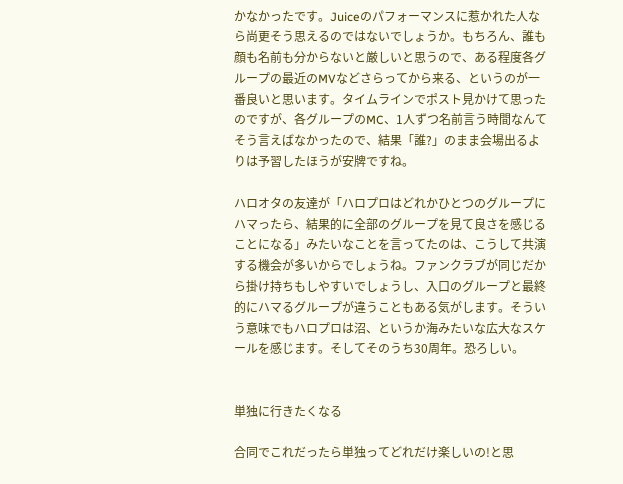かなかったです。Juiceのパフォーマンスに惹かれた人なら尚更そう思えるのではないでしょうか。もちろん、誰も顔も名前も分からないと厳しいと思うので、ある程度各グループの最近のMVなどさらってから来る、というのが一番良いと思います。タイムラインでポスト見かけて思ったのですが、各グループのMC、1人ずつ名前言う時間なんてそう言えばなかったので、結果「誰?」のまま会場出るよりは予習したほうが安牌ですね。

ハロオタの友達が「ハロプロはどれかひとつのグループにハマったら、結果的に全部のグループを見て良さを感じることになる」みたいなことを言ってたのは、こうして共演する機会が多いからでしょうね。ファンクラブが同じだから掛け持ちもしやすいでしょうし、入口のグループと最終的にハマるグループが違うこともある気がします。そういう意味でもハロプロは沼、というか海みたいな広大なスケールを感じます。そしてそのうち30周年。恐ろしい。


単独に行きたくなる

合同でこれだったら単独ってどれだけ楽しいの!と思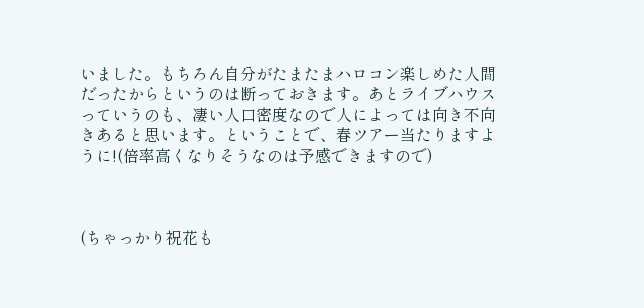いました。もちろん自分がたまたまハロコン楽しめた人間だったからというのは断っておきます。あとライブハウスっていうのも、凄い人口密度なので人によっては向き不向きあると思います。ということで、春ツアー当たりますように!(倍率高くなりそうなのは予感できますので)



(ちゃっかり祝花も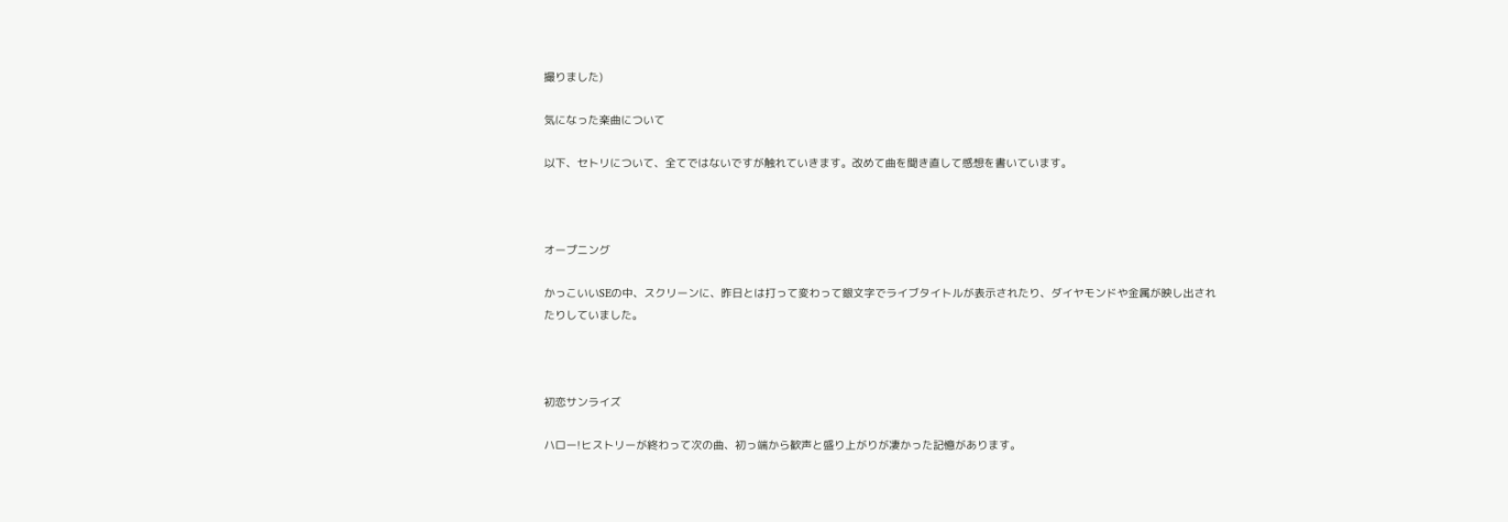撮りました)

気になった楽曲について

以下、セトリについて、全てではないですが触れていきます。改めて曲を聞き直して感想を書いています。



オープニング

かっこいいSEの中、スクリーンに、昨日とは打って変わって銀文字でライブタイトルが表示されたり、ダイヤモンドや金属が映し出されたりしていました。



初恋サンライズ

ハロー!ヒストリーが終わって次の曲、初っ端から歓声と盛り上がりが凄かった記憶があります。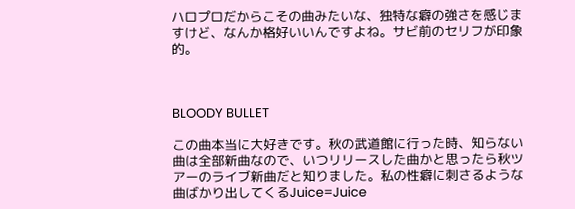ハロプロだからこその曲みたいな、独特な癖の強さを感じますけど、なんか格好いいんですよね。サビ前のセリフが印象的。



BLOODY BULLET

この曲本当に大好きです。秋の武道館に行った時、知らない曲は全部新曲なので、いつリリースした曲かと思ったら秋ツアーのライブ新曲だと知りました。私の性癖に刺さるような曲ばかり出してくるJuice=Juice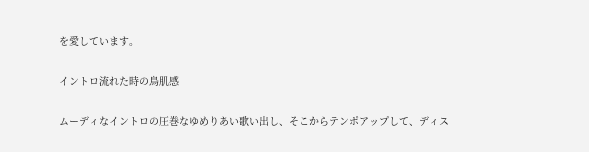を愛しています。

イントロ流れた時の鳥肌感

ムーディなイントロの圧巻なゆめりあい歌い出し、そこからテンポアップして、ディス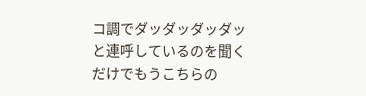コ調でダッダッダッダッと連呼しているのを聞くだけでもうこちらの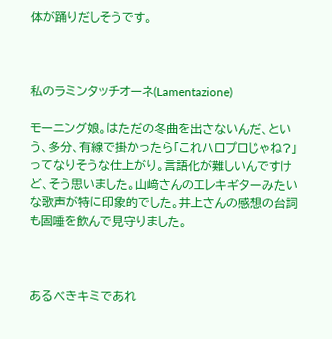体が踊りだしそうです。



私のラミンタッチオーネ(Lamentazione)

モーニング娘。はただの冬曲を出さないんだ、という、多分、有線で掛かったら「これハロプロじゃね?」ってなりそうな仕上がり。言語化が難しいんですけど、そう思いました。山﨑さんのエレキギターみたいな歌声が特に印象的でした。井上さんの感想の台詞も固唾を飲んで見守りました。



あるべきキミであれ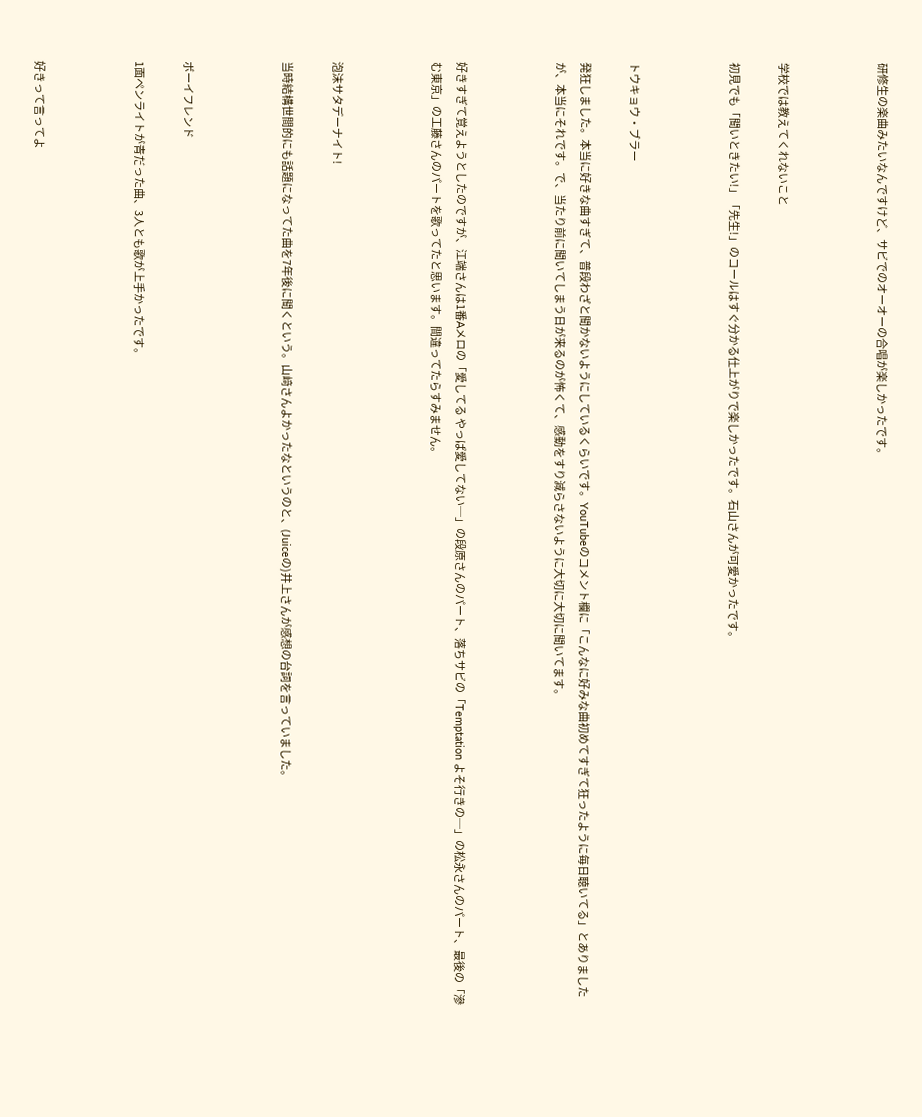研修生の楽曲みたいなんですけど、サビでのオーオーの合唱が楽しかったです。



学校では教えてくれないこと

初見でも「聞いときたい!」「先生!」のコールはすぐ分かる仕上がりで楽しかったです。石山さんが可愛かったです。



トウキョウ・ブラー

発狂しました。本当に好きな曲すぎて、普段わざと聞かないようにしているくらいです。YouTubeのコメント欄に「こんなに好みな曲初めてすぎて狂ったように毎日聴いてる」とありましたが、本当にそれです。で、当たり前に聞いてしまう日が来るのが怖くて、感動をすり減らさないように大切に大切に聞いてます。



好きすぎて覚えようとしたのですが、江端さんは1番Aメロの「愛してる やっぱ愛してない─」の段原さんのパート、落ちサビの「Temptation よそ行きの─」の松永さんのパート、最後の「滲む東京」の工藤さんのパートを歌ってたと思います。間違ってたらすみません。



泡沫サタデーナイト!

当時結構世間的にも話題になってた曲を7年後に聞くという。山﨑さんよかったなというのと、(Juiceの)井上さんが感想の台詞を言っていました。



ボーイフレンド

1面ペンライトが青だった曲、3人とも歌が上手かったです。



好きって言ってよ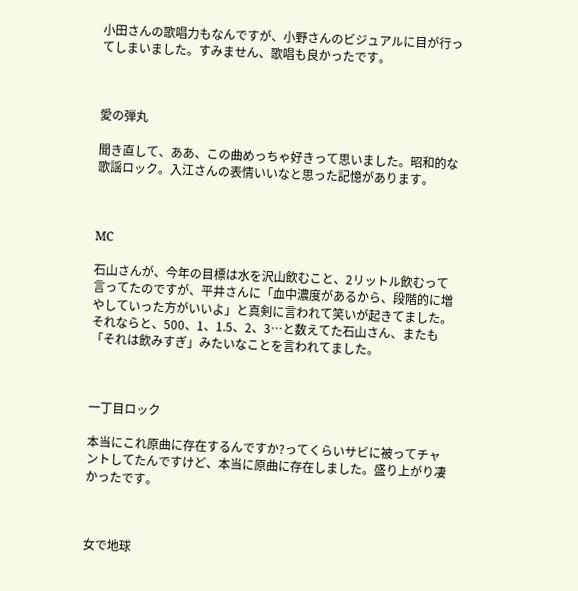小田さんの歌唱力もなんですが、小野さんのビジュアルに目が行ってしまいました。すみません、歌唱も良かったです。



愛の弾丸

聞き直して、ああ、この曲めっちゃ好きって思いました。昭和的な歌謡ロック。入江さんの表情いいなと思った記憶があります。



MC

石山さんが、今年の目標は水を沢山飲むこと、2リットル飲むって言ってたのですが、平井さんに「血中濃度があるから、段階的に増やしていった方がいいよ」と真剣に言われて笑いが起きてました。それならと、500、1、1.5、2、3…と数えてた石山さん、またも「それは飲みすぎ」みたいなことを言われてました。



一丁目ロック

本当にこれ原曲に存在するんですか?ってくらいサビに被ってチャントしてたんですけど、本当に原曲に存在しました。盛り上がり凄かったです。



女で地球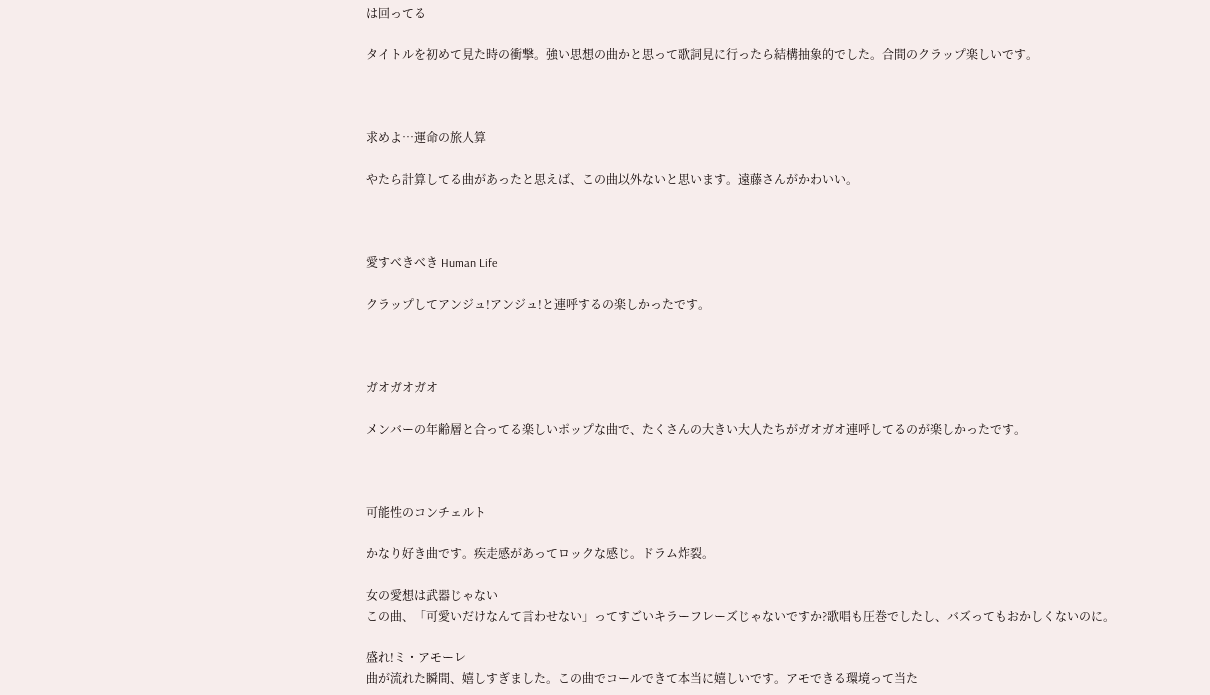は回ってる

タイトルを初めて見た時の衝撃。強い思想の曲かと思って歌詞見に行ったら結構抽象的でした。合間のクラップ楽しいです。



求めよ…運命の旅人算

やたら計算してる曲があったと思えば、この曲以外ないと思います。遠藤さんがかわいい。



愛すべきべき Human Life

クラップしてアンジュ!アンジュ!と連呼するの楽しかったです。



ガオガオガオ

メンバーの年齢層と合ってる楽しいポップな曲で、たくさんの大きい大人たちがガオガオ連呼してるのが楽しかったです。



可能性のコンチェルト

かなり好き曲です。疾走感があってロックな感じ。ドラム炸裂。

女の愛想は武器じゃない
この曲、「可愛いだけなんて言わせない」ってすごいキラーフレーズじゃないですか?歌唱も圧巻でしたし、バズってもおかしくないのに。

盛れ!ミ・アモーレ
曲が流れた瞬間、嬉しすぎました。この曲でコールできて本当に嬉しいです。アモできる環境って当た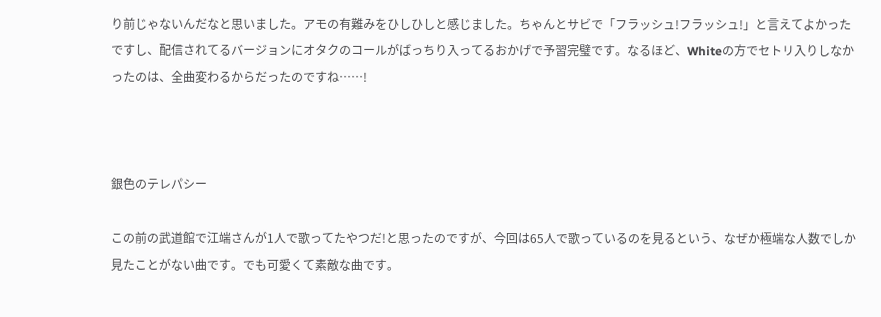り前じゃないんだなと思いました。アモの有難みをひしひしと感じました。ちゃんとサビで「フラッシュ!フラッシュ!」と言えてよかったですし、配信されてるバージョンにオタクのコールがばっちり入ってるおかげで予習完璧です。なるほど、Whiteの方でセトリ入りしなかったのは、全曲変わるからだったのですね……!



銀色のテレパシー

この前の武道館で江端さんが1人で歌ってたやつだ!と思ったのですが、今回は65人で歌っているのを見るという、なぜか極端な人数でしか見たことがない曲です。でも可愛くて素敵な曲です。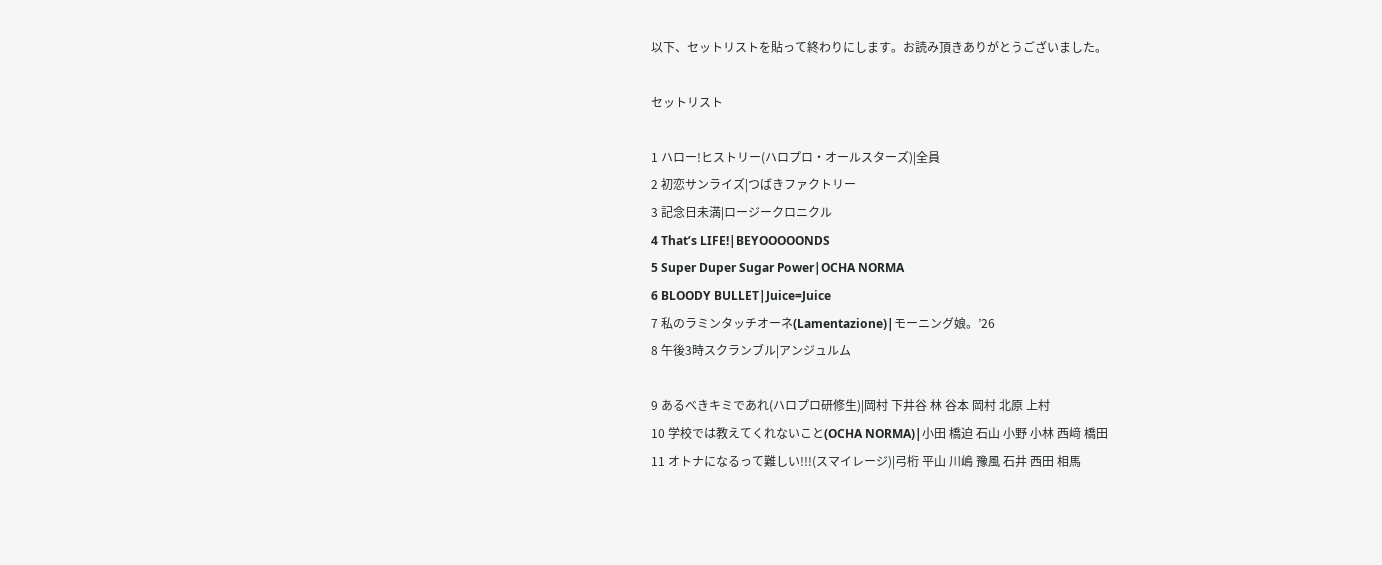以下、セットリストを貼って終わりにします。お読み頂きありがとうございました。

セットリスト

1 ハロー!ヒストリー(ハロプロ・オールスターズ)|全員
2 初恋サンライズ|つばきファクトリー
3 記念日未満|ロージークロニクル
4 That’s LIFE!|BEYOOOOONDS
5 Super Duper Sugar Power|OCHA NORMA
6 BLOODY BULLET|Juice=Juice
7 私のラミンタッチオーネ(Lamentazione)|モーニング娘。’26
8 午後3時スクランブル|アンジュルム

9 あるべきキミであれ(ハロプロ研修生)|岡村 下井谷 林 谷本 岡村 北原 上村
10 学校では教えてくれないこと(OCHA NORMA)|小田 橋迫 石山 小野 小林 西﨑 橋田
11 オトナになるって難しい!!!(スマイレージ)|弓桁 平山 川嶋 豫風 石井 西田 相馬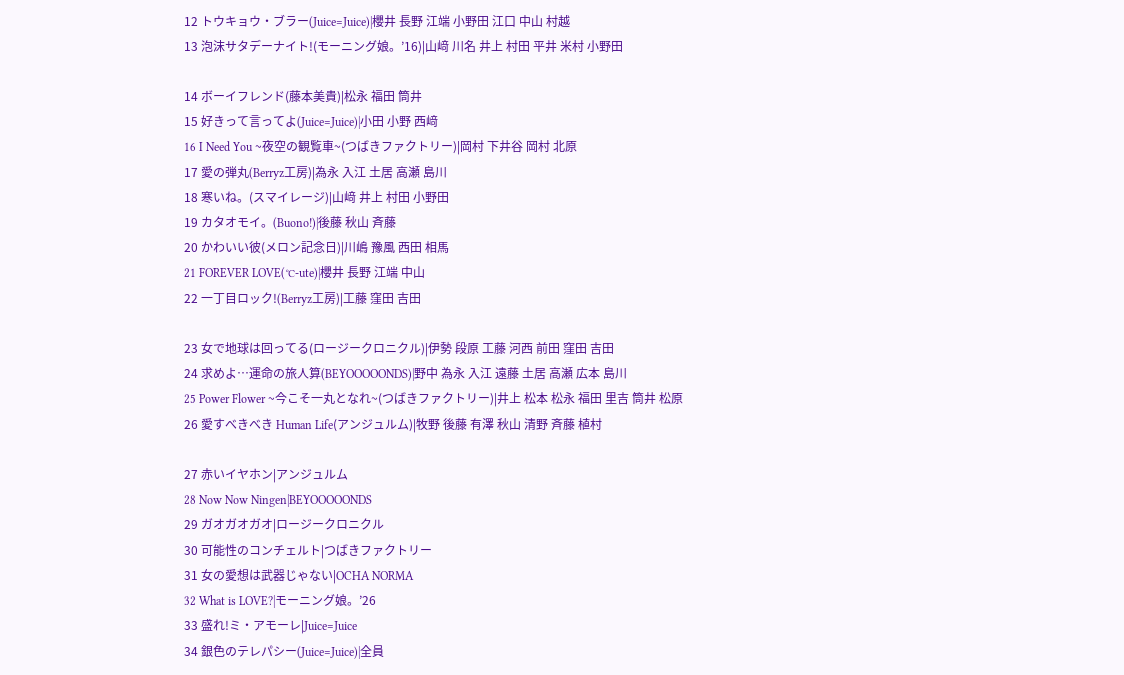12 トウキョウ・ブラー(Juice=Juice)|櫻井 長野 江端 小野田 江口 中山 村越
13 泡沫サタデーナイト!(モーニング娘。’16)|山﨑 川名 井上 村田 平井 米村 小野田

14 ボーイフレンド(藤本美貴)|松永 福田 筒井
15 好きって言ってよ(Juice=Juice)|小田 小野 西﨑
16 I Need You ~夜空の観覧車~(つばきファクトリー)|岡村 下井谷 岡村 北原
17 愛の弾丸(Berryz工房)|為永 入江 土居 高瀬 島川
18 寒いね。(スマイレージ)|山﨑 井上 村田 小野田
19 カタオモイ。(Buono!)|後藤 秋山 斉藤
20 かわいい彼(メロン記念日)|川嶋 豫風 西田 相馬
21 FOREVER LOVE(℃-ute)|櫻井 長野 江端 中山
22 一丁目ロック!(Berryz工房)|工藤 窪田 吉田

23 女で地球は回ってる(ロージークロニクル)|伊勢 段原 工藤 河西 前田 窪田 吉田
24 求めよ…運命の旅人算(BEYOOOOONDS)|野中 為永 入江 遠藤 土居 高瀬 広本 島川
25 Power Flower ~今こそ一丸となれ~(つばきファクトリー)|井上 松本 松永 福田 里吉 筒井 松原
26 愛すべきべき Human Life(アンジュルム)|牧野 後藤 有澤 秋山 清野 斉藤 植村

27 赤いイヤホン|アンジュルム
28 Now Now Ningen|BEYOOOOONDS
29 ガオガオガオ|ロージークロニクル
30 可能性のコンチェルト|つばきファクトリー
31 女の愛想は武器じゃない|OCHA NORMA
32 What is LOVE?|モーニング娘。’26
33 盛れ!ミ・アモーレ|Juice=Juice
34 銀色のテレパシー(Juice=Juice)|全員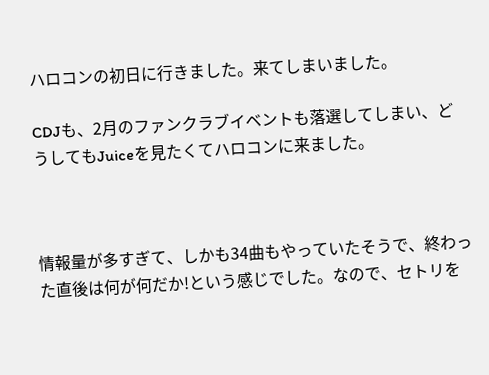ハロコンの初日に行きました。来てしまいました。

CDJも、2月のファンクラブイベントも落選してしまい、どうしてもJuiceを見たくてハロコンに来ました。



情報量が多すぎて、しかも34曲もやっていたそうで、終わった直後は何が何だか!という感じでした。なので、セトリを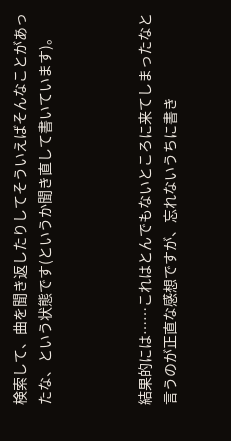検索して、曲を聞き返したりしてそういえばそんなことがあったな、という状態です(というか聞き直して書いています)。



結果的には……これはとんでもないところに来てしまったなと言うのが正直な感想ですが、忘れないうちに書き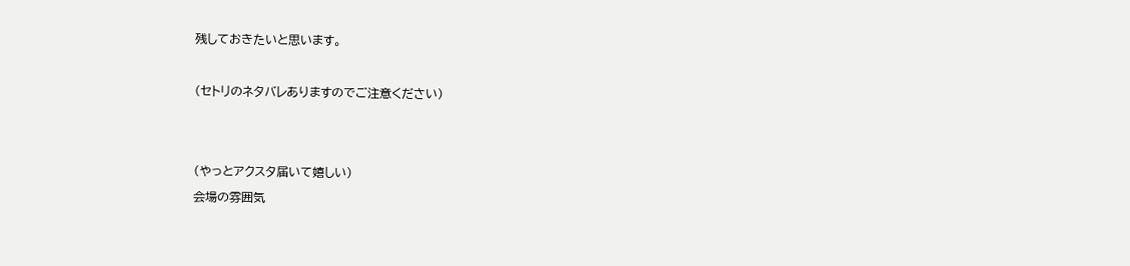残しておきたいと思います。



(セトリのネタバレありますのでご注意ください)





(やっとアクスタ届いて嬉しい)

会場の雰囲気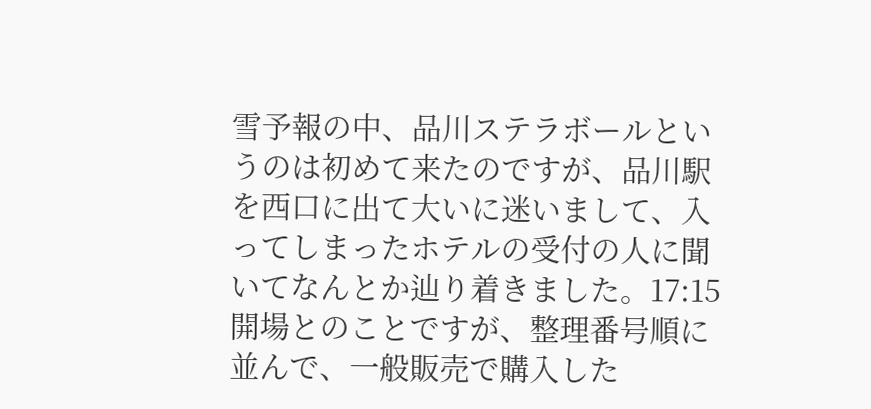雪予報の中、品川ステラボールというのは初めて来たのですが、品川駅を西口に出て大いに迷いまして、入ってしまったホテルの受付の人に聞いてなんとか辿り着きました。17:15開場とのことですが、整理番号順に並んで、一般販売で購入した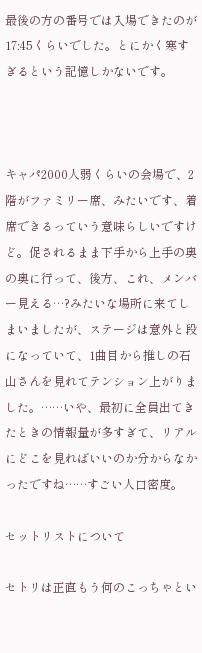最後の方の番号では入場できたのが17:45くらいでした。とにかく寒すぎるという記憶しかないです。



キャパ2000人弱くらいの会場で、2階がファミリー席、みたいです、着席できるっていう意味らしいですけど。促されるまま下手から上手の奥の奥に行って、後方、これ、メンバー見える…?みたいな場所に来てしまいましたが、ステージは意外と段になっていて、1曲目から推しの石山さんを見れてテンション上がりました。……いや、最初に全員出てきたときの情報量が多すぎて、リアルにどこを見ればいいのか分からなかったですね……すごい人口密度。

セットリストについて

セトリは正直もう何のこっちゃとい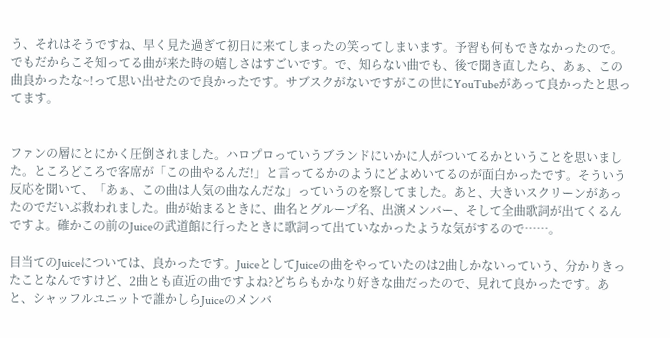う、それはそうですね、早く見た過ぎて初日に来てしまったの笑ってしまいます。予習も何もできなかったので。でもだからこそ知ってる曲が来た時の嬉しさはすごいです。で、知らない曲でも、後で聞き直したら、あぁ、この曲良かったな~!って思い出せたので良かったです。サブスクがないですがこの世にYouTubeがあって良かったと思ってます。


ファンの層にとにかく圧倒されました。ハロプロっていうブランドにいかに人がついてるかということを思いました。ところどころで客席が「この曲やるんだ!」と言ってるかのようにどよめいてるのが面白かったです。そういう反応を聞いて、「あぁ、この曲は人気の曲なんだな」っていうのを察してました。あと、大きいスクリーンがあったのでだいぶ救われました。曲が始まるときに、曲名とグループ名、出演メンバー、そして全曲歌詞が出てくるんですよ。確かこの前のJuiceの武道館に行ったときに歌詞って出ていなかったような気がするので……。

目当てのJuiceについては、良かったです。JuiceとしてJuiceの曲をやっていたのは2曲しかないっていう、分かりきったことなんですけど、2曲とも直近の曲ですよね?どちらもかなり好きな曲だったので、見れて良かったです。あと、シャッフルユニットで誰かしらJuiceのメンバ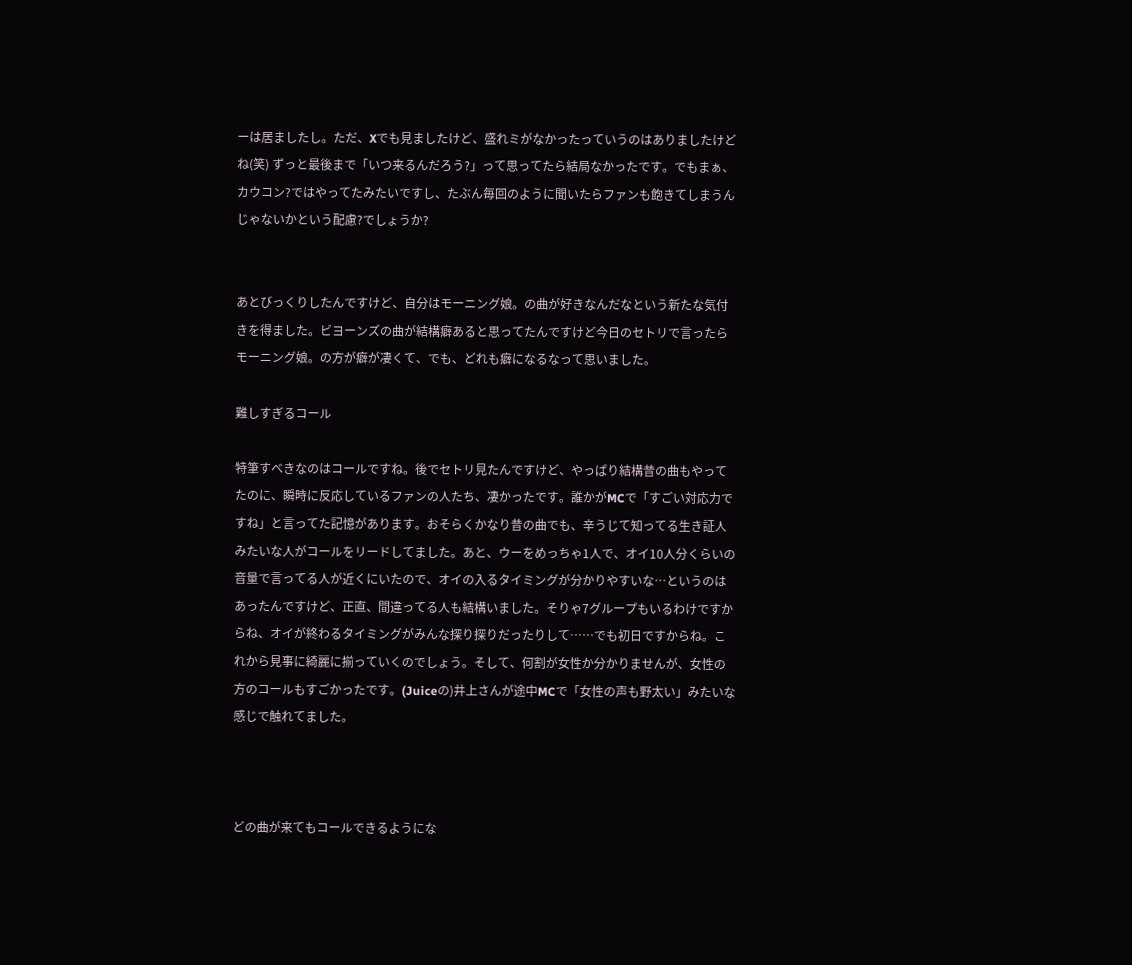ーは居ましたし。ただ、Xでも見ましたけど、盛れミがなかったっていうのはありましたけどね(笑) ずっと最後まで「いつ来るんだろう?」って思ってたら結局なかったです。でもまぁ、カウコン?ではやってたみたいですし、たぶん毎回のように聞いたらファンも飽きてしまうんじゃないかという配慮?でしょうか?


あとびっくりしたんですけど、自分はモーニング娘。の曲が好きなんだなという新たな気付きを得ました。ビヨーンズの曲が結構癖あると思ってたんですけど今日のセトリで言ったらモーニング娘。の方が癖が凄くて、でも、どれも癖になるなって思いました。

難しすぎるコール

特筆すべきなのはコールですね。後でセトリ見たんですけど、やっぱり結構昔の曲もやってたのに、瞬時に反応しているファンの人たち、凄かったです。誰かがMCで「すごい対応力ですね」と言ってた記憶があります。おそらくかなり昔の曲でも、辛うじて知ってる生き証人みたいな人がコールをリードしてました。あと、ウーをめっちゃ1人で、オイ10人分くらいの音量で言ってる人が近くにいたので、オイの入るタイミングが分かりやすいな…というのはあったんですけど、正直、間違ってる人も結構いました。そりゃ7グループもいるわけですからね、オイが終わるタイミングがみんな探り探りだったりして……でも初日ですからね。これから見事に綺麗に揃っていくのでしょう。そして、何割が女性か分かりませんが、女性の方のコールもすごかったです。(Juiceの)井上さんが途中MCで「女性の声も野太い」みたいな感じで触れてました。



どの曲が来てもコールできるようにな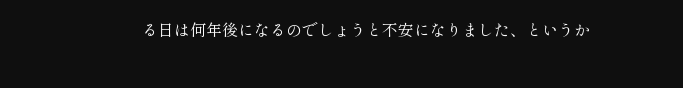る日は何年後になるのでしょうと不安になりました、というか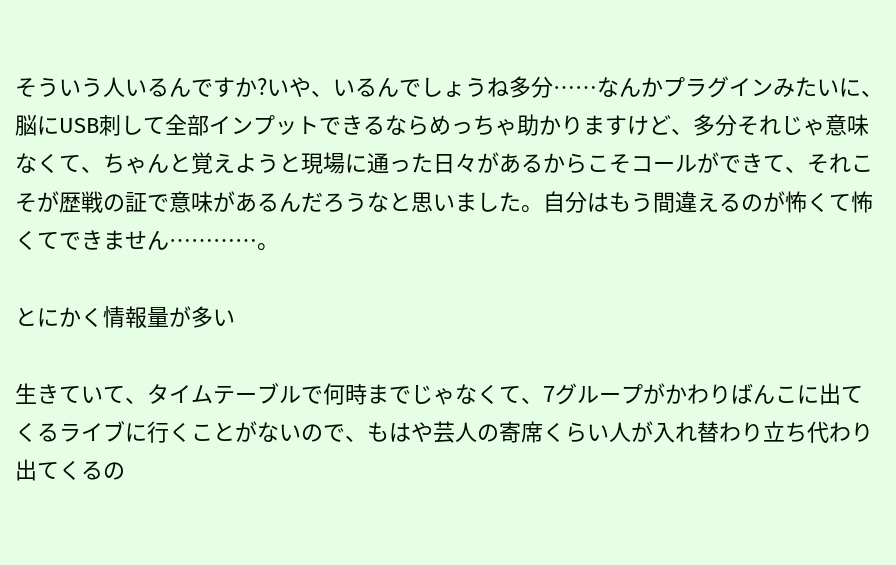そういう人いるんですか?いや、いるんでしょうね多分……なんかプラグインみたいに、脳にUSB刺して全部インプットできるならめっちゃ助かりますけど、多分それじゃ意味なくて、ちゃんと覚えようと現場に通った日々があるからこそコールができて、それこそが歴戦の証で意味があるんだろうなと思いました。自分はもう間違えるのが怖くて怖くてできません…………。

とにかく情報量が多い

生きていて、タイムテーブルで何時までじゃなくて、7グループがかわりばんこに出てくるライブに行くことがないので、もはや芸人の寄席くらい人が入れ替わり立ち代わり出てくるの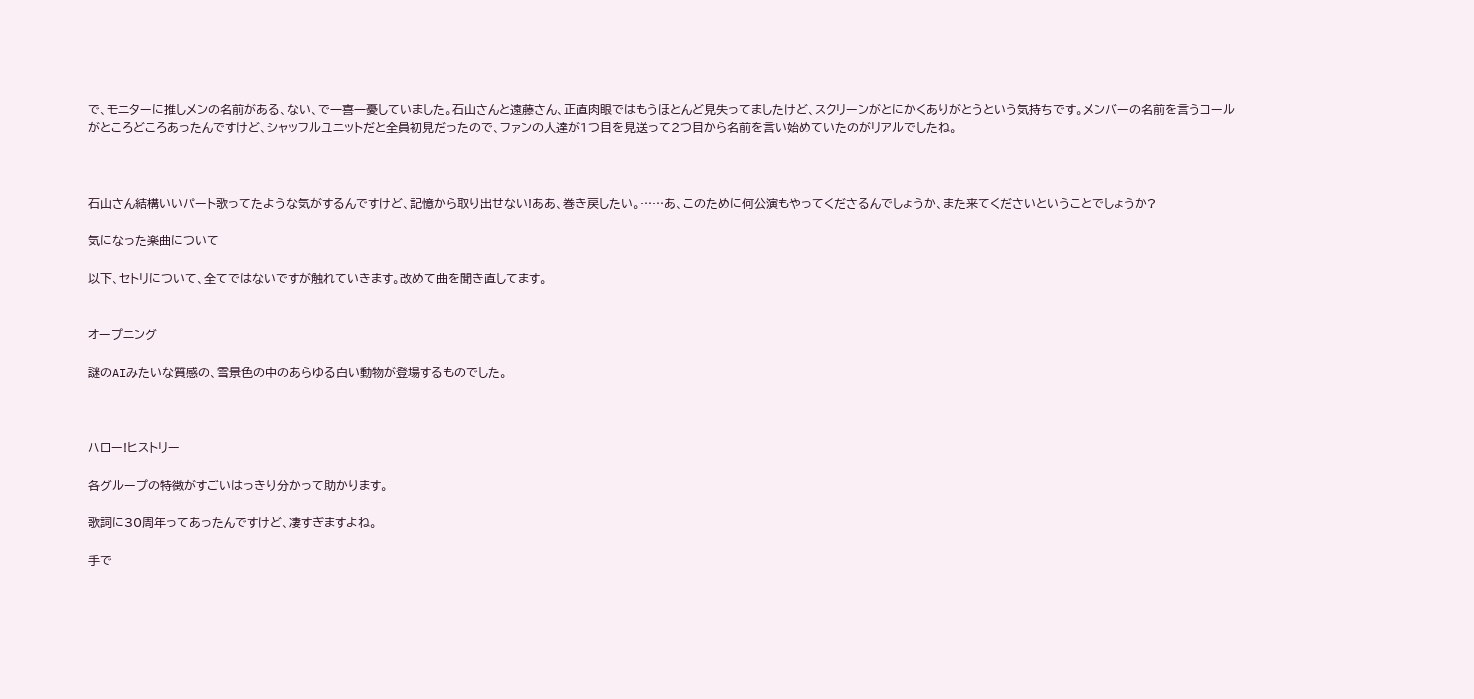で、モニターに推しメンの名前がある、ない、で一喜一憂していました。石山さんと遠藤さん、正直肉眼ではもうほとんど見失ってましたけど、スクリーンがとにかくありがとうという気持ちです。メンバーの名前を言うコールがところどころあったんですけど、シャッフルユニットだと全員初見だったので、ファンの人達が1つ目を見送って2つ目から名前を言い始めていたのがリアルでしたね。



石山さん結構いいパート歌ってたような気がするんですけど、記憶から取り出せない!ああ、巻き戻したい。……あ、このために何公演もやってくださるんでしょうか、また来てくださいということでしょうか?

気になった楽曲について

以下、セトリについて、全てではないですが触れていきます。改めて曲を聞き直してます。


オープニング

謎のAIみたいな質感の、雪景色の中のあらゆる白い動物が登場するものでした。



ハロー!ヒストリー

各グループの特徴がすごいはっきり分かって助かります。

歌詞に30周年ってあったんですけど、凄すぎますよね。

手で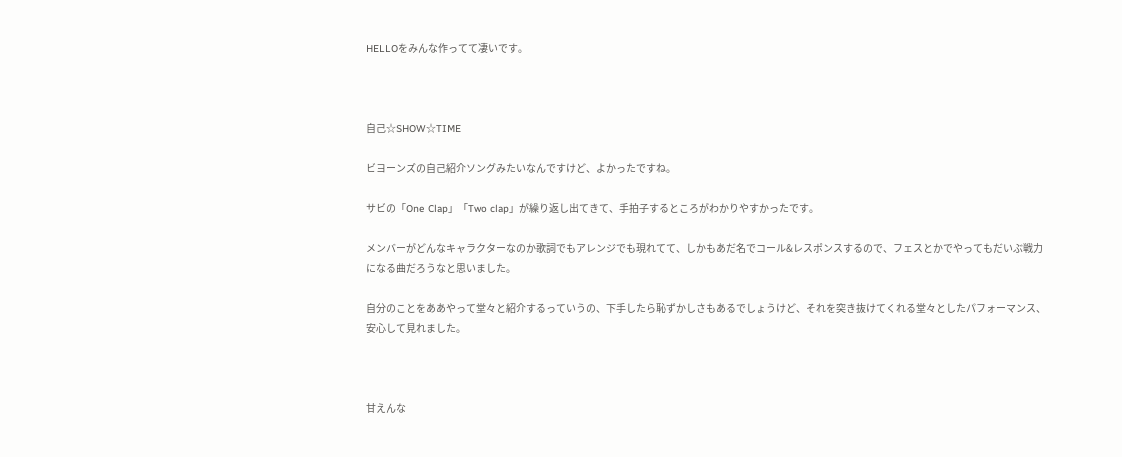HELLOをみんな作ってて凄いです。



自己☆SHOW☆TIME

ビヨーンズの自己紹介ソングみたいなんですけど、よかったですね。

サビの「One Clap」「Two clap」が繰り返し出てきて、手拍子するところがわかりやすかったです。

メンバーがどんなキャラクターなのか歌詞でもアレンジでも現れてて、しかもあだ名でコール&レスポンスするので、フェスとかでやってもだいぶ戦力になる曲だろうなと思いました。

自分のことをああやって堂々と紹介するっていうの、下手したら恥ずかしさもあるでしょうけど、それを突き抜けてくれる堂々としたパフォーマンス、安心して見れました。



甘えんな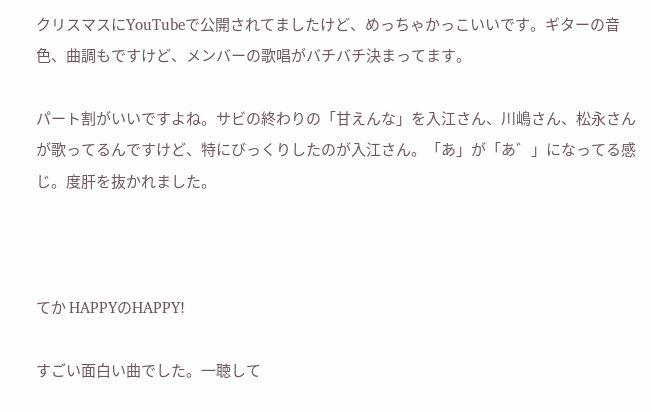クリスマスにYouTubeで公開されてましたけど、めっちゃかっこいいです。ギターの音色、曲調もですけど、メンバーの歌唱がバチバチ決まってます。

パート割がいいですよね。サビの終わりの「甘えんな」を入江さん、川嶋さん、松永さんが歌ってるんですけど、特にびっくりしたのが入江さん。「あ」が「あ゛」になってる感じ。度肝を抜かれました。



てか HAPPYのHAPPY!

すごい面白い曲でした。一聴して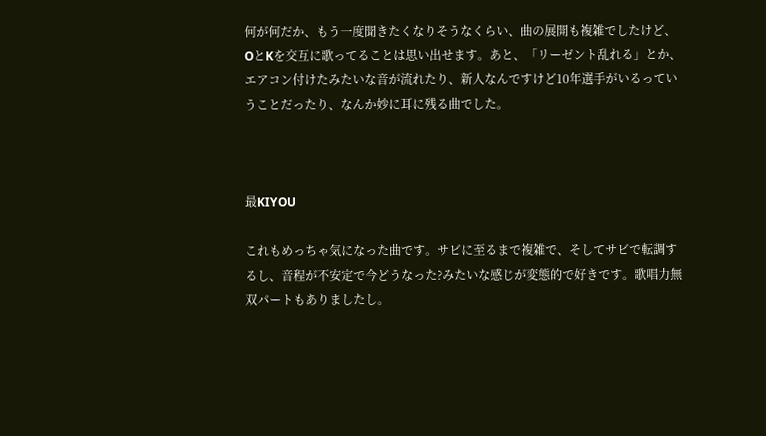何が何だか、もう一度聞きたくなりそうなくらい、曲の展開も複雑でしたけど、OとKを交互に歌ってることは思い出せます。あと、「リーゼント乱れる」とか、エアコン付けたみたいな音が流れたり、新人なんですけど10年選手がいるっていうことだったり、なんか妙に耳に残る曲でした。



最KIYOU

これもめっちゃ気になった曲です。サビに至るまで複雑で、そしてサビで転調するし、音程が不安定で今どうなった?みたいな感じが変態的で好きです。歌唱力無双パートもありましたし。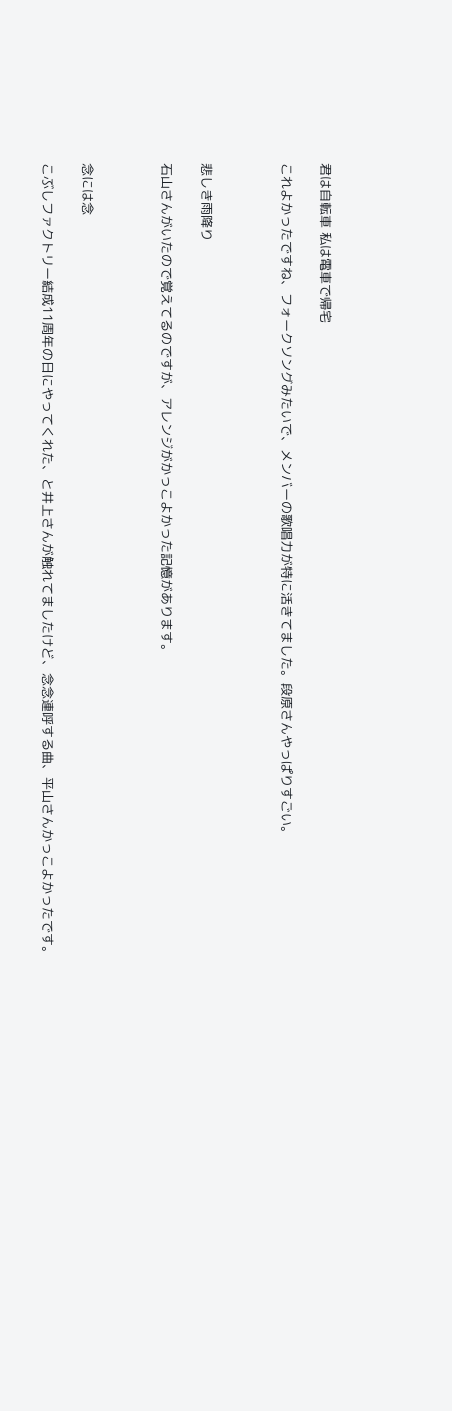君は自転車 私は電車で帰宅

これよかったですね、フォークソングみたいで、メンバーの歌唱力が特に活きてました。段原さんやっぱりすごい。



悲しき雨降り

石山さんがいたので覚えてるのですが、アレンジがかっこよかった記憶があります。



念には念

こぶしファクトリー結成11周年の日にやってくれた、と井上さんが触れてましたけど、念念連呼する曲、平山さんかっこよかったです。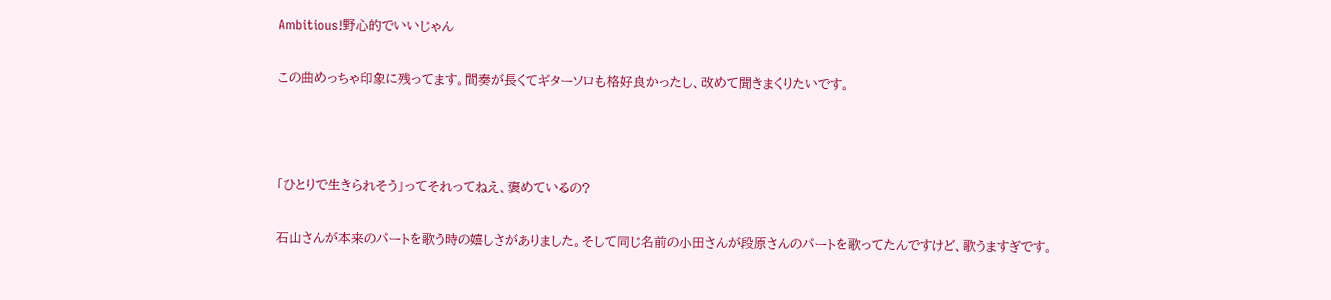Ambitious!野心的でいいじゃん

この曲めっちゃ印象に残ってます。間奏が長くてギターソロも格好良かったし、改めて聞きまくりたいです。



「ひとりで生きられそう」ってそれってねえ、褒めているの?

石山さんが本来のパートを歌う時の嬉しさがありました。そして同じ名前の小田さんが段原さんのパートを歌ってたんですけど、歌うますぎです。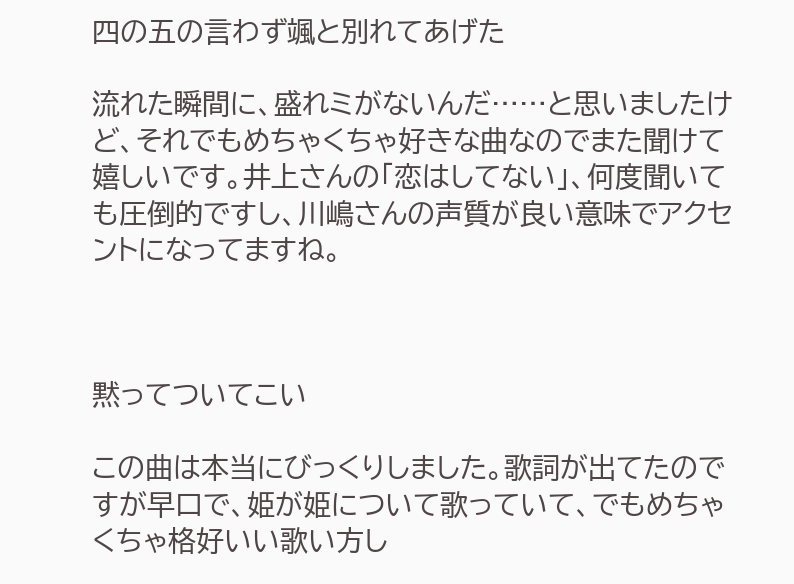四の五の言わず颯と別れてあげた

流れた瞬間に、盛れミがないんだ……と思いましたけど、それでもめちゃくちゃ好きな曲なのでまた聞けて嬉しいです。井上さんの「恋はしてない」、何度聞いても圧倒的ですし、川嶋さんの声質が良い意味でアクセントになってますね。



黙ってついてこい

この曲は本当にびっくりしました。歌詞が出てたのですが早口で、姫が姫について歌っていて、でもめちゃくちゃ格好いい歌い方し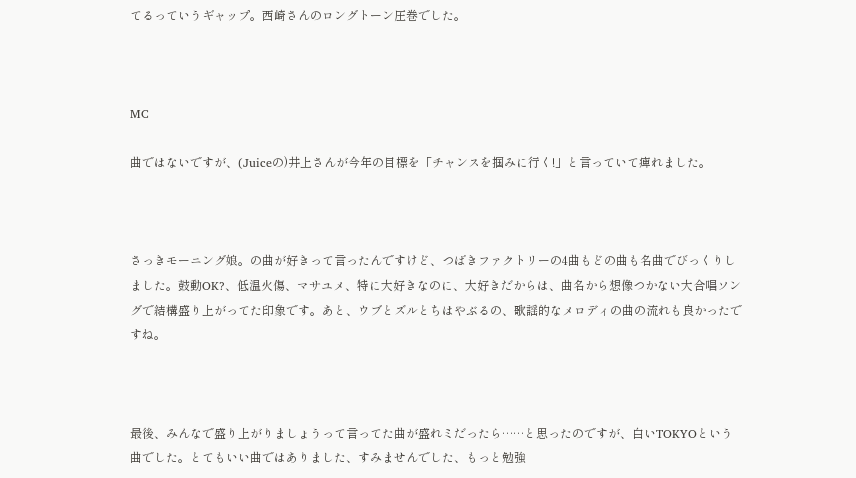てるっていうギャップ。西崎さんのロングトーン圧巻でした。



MC

曲ではないですが、(Juiceの)井上さんが今年の目標を「チャンスを掴みに行く!」と言っていて痺れました。



さっきモーニング娘。の曲が好きって言ったんですけど、つばきファクトリーの4曲もどの曲も名曲でびっくりしました。鼓動OK?、低温火傷、マサユメ、特に大好きなのに、大好きだからは、曲名から想像つかない大合唱ソングで結構盛り上がってた印象です。あと、ウブとズルとちはやぶるの、歌謡的なメロディの曲の流れも良かったですね。



最後、みんなで盛り上がりましょうって言ってた曲が盛れミだったら……と思ったのですが、白いTOKYOという曲でした。とてもいい曲ではありました、すみませんでした、もっと勉強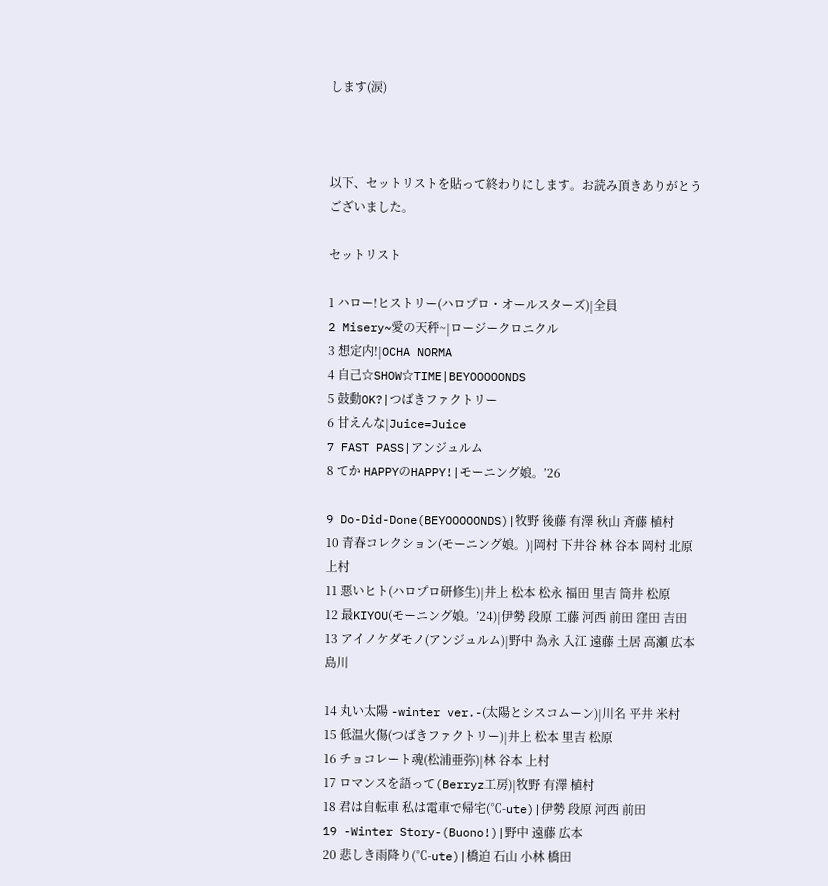します(涙)



以下、セットリストを貼って終わりにします。お読み頂きありがとうございました。

セットリスト

1 ハロー!ヒストリー(ハロプロ・オールスターズ)|全員
2 Misery~愛の天秤~|ロージークロニクル
3 想定内!|OCHA NORMA
4 自己☆SHOW☆TIME|BEYOOOOONDS
5 鼓動OK?|つばきファクトリー
6 甘えんな|Juice=Juice
7 FAST PASS|アンジュルム
8 てか HAPPYのHAPPY!|モーニング娘。’26

9 Do-Did-Done(BEYOOOOONDS)|牧野 後藤 有澤 秋山 斉藤 植村
10 青春コレクション(モーニング娘。)|岡村 下井谷 林 谷本 岡村 北原 上村
11 悪いヒト(ハロプロ研修生)|井上 松本 松永 福田 里吉 筒井 松原
12 最KIYOU(モーニング娘。’24)|伊勢 段原 工藤 河西 前田 窪田 吉田
13 アイノケダモノ(アンジュルム)|野中 為永 入江 遠藤 土居 高瀬 広本 島川

14 丸い太陽 -winter ver.-(太陽とシスコムーン)|川名 平井 米村
15 低温火傷(つばきファクトリー)|井上 松本 里吉 松原
16 チョコレート魂(松浦亜弥)|林 谷本 上村
17 ロマンスを語って(Berryz工房)|牧野 有澤 植村
18 君は自転車 私は電車で帰宅(℃-ute)|伊勢 段原 河西 前田
19 -Winter Story-(Buono!)|野中 遠藤 広本
20 悲しき雨降り(℃-ute)|橋迫 石山 小林 橋田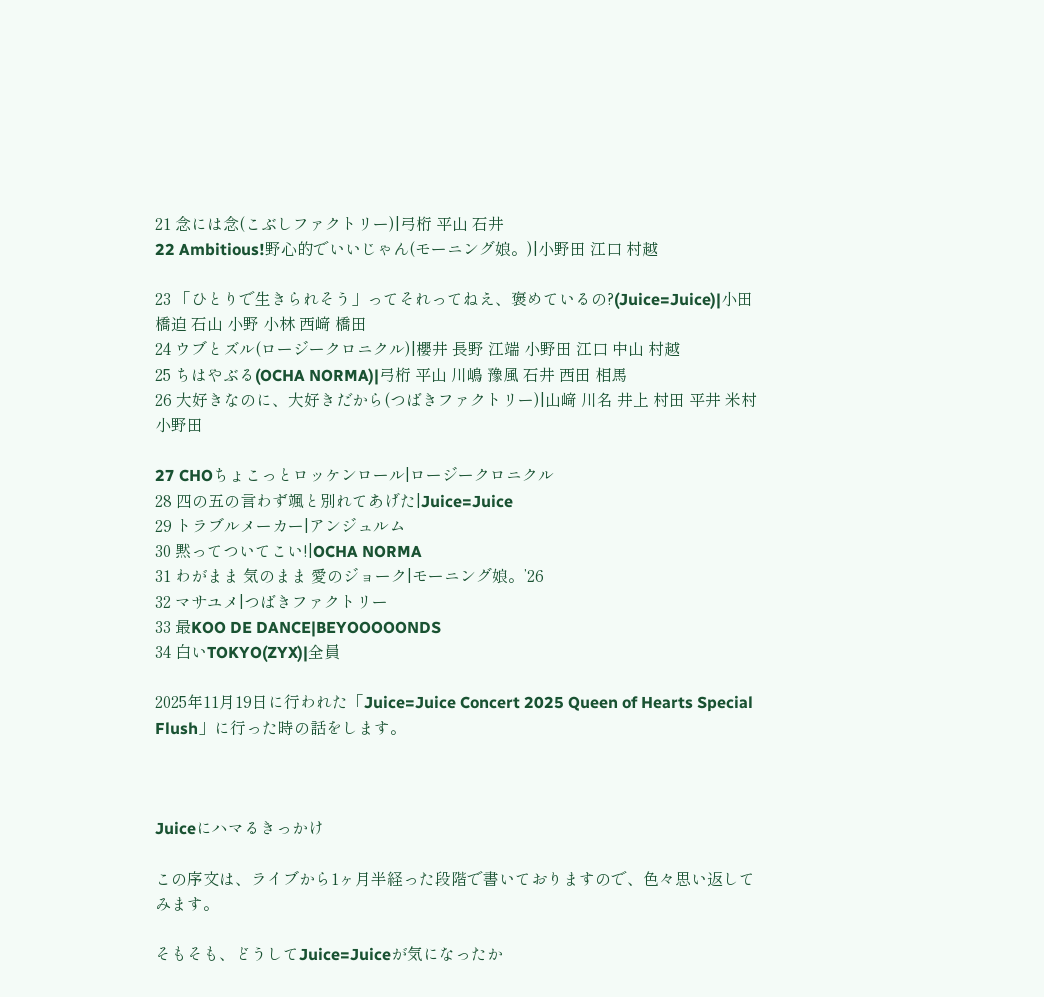21 念には念(こぶしファクトリー)|弓桁 平山 石井
22 Ambitious!野心的でいいじゃん(モーニング娘。)|小野田 江口 村越

23 「ひとりで生きられそう」ってそれってねえ、褒めているの?(Juice=Juice)|小田 橋迫 石山 小野 小林 西﨑 橋田
24 ウブとズル(ロージークロニクル)|櫻井 長野 江端 小野田 江口 中山 村越
25 ちはやぶる(OCHA NORMA)|弓桁 平山 川嶋 豫風 石井 西田 相馬
26 大好きなのに、大好きだから(つばきファクトリー)|山﨑 川名 井上 村田 平井 米村 小野田

27 CHOちょこっとロッケンロール|ロージークロニクル
28 四の五の言わず颯と別れてあげた|Juice=Juice
29 トラブルメーカー|アンジュルム
30 黙ってついてこい!|OCHA NORMA
31 わがまま 気のまま 愛のジョーク|モーニング娘。’26
32 マサユメ|つばきファクトリー
33 最KOO DE DANCE|BEYOOOOONDS
34 白いTOKYO(ZYX)|全員

2025年11月19日に行われた「Juice=Juice Concert 2025 Queen of Hearts Special Flush」に行った時の話をします。



Juiceにハマるきっかけ

この序文は、ライブから1ヶ月半経った段階で書いておりますので、色々思い返してみます。

そもそも、どうしてJuice=Juiceが気になったか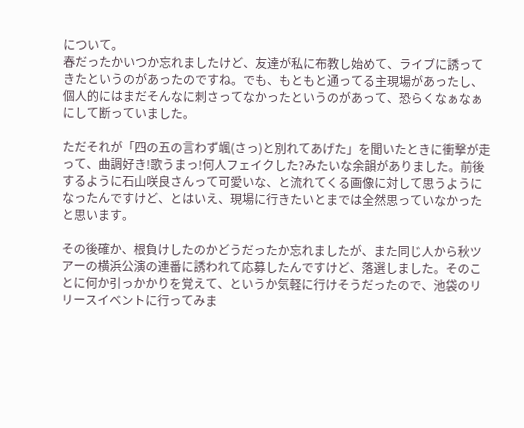について。
春だったかいつか忘れましたけど、友達が私に布教し始めて、ライブに誘ってきたというのがあったのですね。でも、もともと通ってる主現場があったし、個人的にはまだそんなに刺さってなかったというのがあって、恐らくなぁなぁにして断っていました。

ただそれが「四の五の言わず颯(さっ)と別れてあげた」を聞いたときに衝撃が走って、曲調好き!歌うまっ!何人フェイクした?みたいな余韻がありました。前後するように石山咲良さんって可愛いな、と流れてくる画像に対して思うようになったんですけど、とはいえ、現場に行きたいとまでは全然思っていなかったと思います。

その後確か、根負けしたのかどうだったか忘れましたが、また同じ人から秋ツアーの横浜公演の連番に誘われて応募したんですけど、落選しました。そのことに何か引っかかりを覚えて、というか気軽に行けそうだったので、池袋のリリースイベントに行ってみま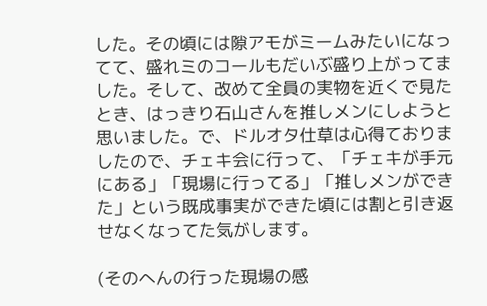した。その頃には隙アモがミームみたいになってて、盛れミのコールもだいぶ盛り上がってました。そして、改めて全員の実物を近くで見たとき、はっきり石山さんを推しメンにしようと思いました。で、ドルオタ仕草は心得ておりましたので、チェキ会に行って、「チェキが手元にある」「現場に行ってる」「推しメンができた」という既成事実ができた頃には割と引き返せなくなってた気がします。

(そのへんの行った現場の感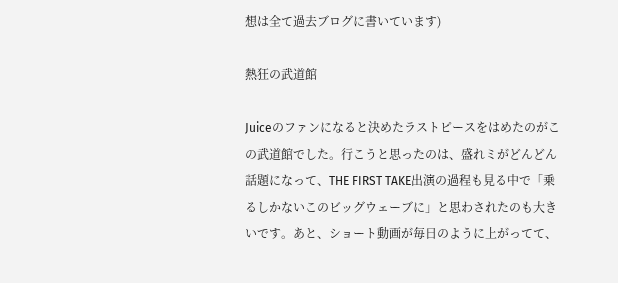想は全て過去ブログに書いています)

熱狂の武道館

Juiceのファンになると決めたラストピースをはめたのがこの武道館でした。行こうと思ったのは、盛れミがどんどん話題になって、THE FIRST TAKE出演の過程も見る中で「乗るしかないこのビッグウェーブに」と思わされたのも大きいです。あと、ショート動画が毎日のように上がってて、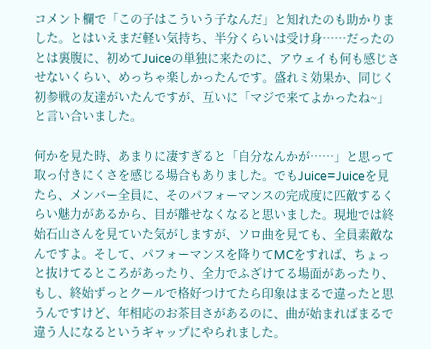コメント欄で「この子はこういう子なんだ」と知れたのも助かりました。とはいえまだ軽い気持ち、半分くらいは受け身……だったのとは裏腹に、初めてJuiceの単独に来たのに、アウェイも何も感じさせないくらい、めっちゃ楽しかったんです。盛れミ効果か、同じく初参戦の友達がいたんですが、互いに「マジで来てよかったね~」と言い合いました。

何かを見た時、あまりに凄すぎると「自分なんかが……」と思って取っ付きにくさを感じる場合もありました。でもJuice=Juiceを見たら、メンバー全員に、そのパフォーマンスの完成度に匹敵するくらい魅力があるから、目が離せなくなると思いました。現地では終始石山さんを見ていた気がしますが、ソロ曲を見ても、全員素敵なんですよ。そして、パフォーマンスを降りてMCをすれば、ちょっと抜けてるところがあったり、全力でふざけてる場面があったり、もし、終始ずっとクールで格好つけてたら印象はまるで違ったと思うんですけど、年相応のお茶目さがあるのに、曲が始まればまるで違う人になるというギャップにやられました。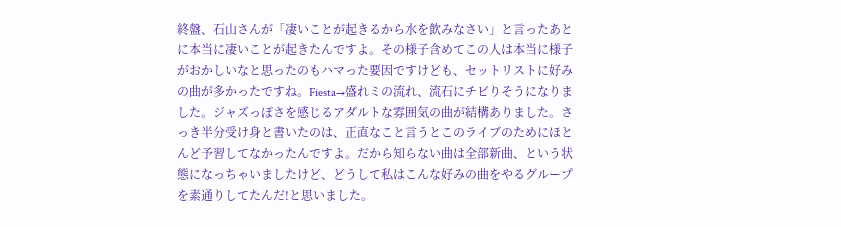終盤、石山さんが「凄いことが起きるから水を飲みなさい」と言ったあとに本当に凄いことが起きたんですよ。その様子含めてこの人は本当に様子がおかしいなと思ったのもハマった要因ですけども、セットリストに好みの曲が多かったですね。Fiesta→盛れミの流れ、流石にチビりそうになりました。ジャズっぽさを感じるアダルトな雰囲気の曲が結構ありました。さっき半分受け身と書いたのは、正直なこと言うとこのライブのためにほとんど予習してなかったんですよ。だから知らない曲は全部新曲、という状態になっちゃいましたけど、どうして私はこんな好みの曲をやるグループを素通りしてたんだ!と思いました。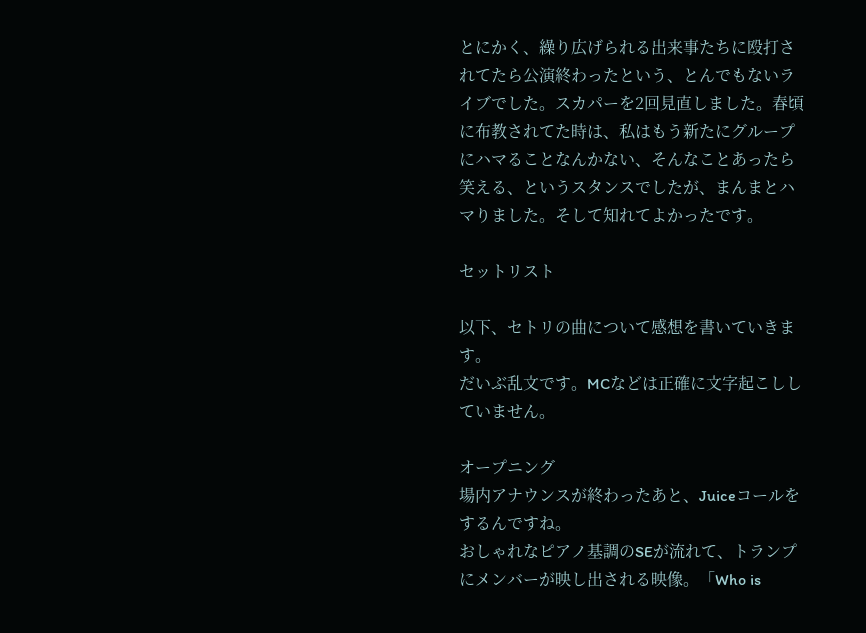とにかく、繰り広げられる出来事たちに殴打されてたら公演終わったという、とんでもないライブでした。スカパーを2回見直しました。春頃に布教されてた時は、私はもう新たにグループにハマることなんかない、そんなことあったら笑える、というスタンスでしたが、まんまとハマりました。そして知れてよかったです。

セットリスト

以下、セトリの曲について感想を書いていきます。
だいぶ乱文です。MCなどは正確に文字起こししていません。

オープニング
場内アナウンスが終わったあと、Juiceコールをするんですね。
おしゃれなピアノ基調のSEが流れて、トランプにメンバーが映し出される映像。「Who is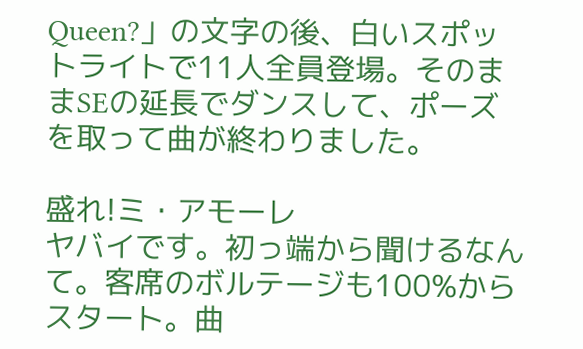Queen?」の文字の後、白いスポットライトで11人全員登場。そのままSEの延長でダンスして、ポーズを取って曲が終わりました。

盛れ!ミ・アモーレ
ヤバイです。初っ端から聞けるなんて。客席のボルテージも100%からスタート。曲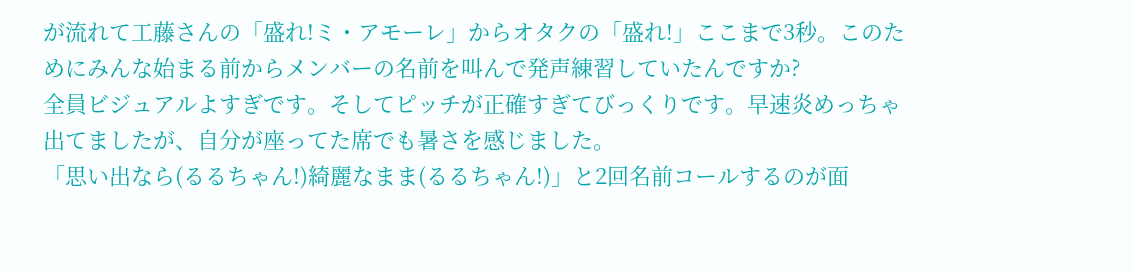が流れて工藤さんの「盛れ!ミ・アモーレ」からオタクの「盛れ!」ここまで3秒。このためにみんな始まる前からメンバーの名前を叫んで発声練習していたんですか?
全員ビジュアルよすぎです。そしてピッチが正確すぎてびっくりです。早速炎めっちゃ出てましたが、自分が座ってた席でも暑さを感じました。
「思い出なら(るるちゃん!)綺麗なまま(るるちゃん!)」と2回名前コールするのが面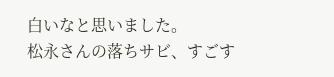白いなと思いました。
松永さんの落ちサビ、すごす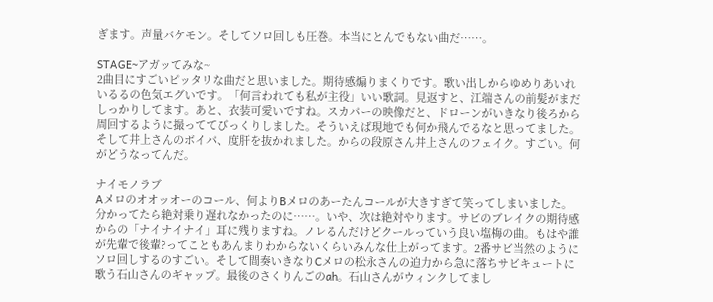ぎます。声量バケモン。そしてソロ回しも圧巻。本当にとんでもない曲だ……。

STAGE~アガッてみな~
2曲目にすごいピッタリな曲だと思いました。期待感煽りまくりです。歌い出しからゆめりあいれいるるの色気エグいです。「何言われても私が主役」いい歌詞。見返すと、江端さんの前髪がまだしっかりしてます。あと、衣装可愛いですね。スカパーの映像だと、ドローンがいきなり後ろから周回するように撮っててびっくりしました。そういえば現地でも何か飛んでるなと思ってました。そして井上さんのボイパ、度肝を抜かれました。からの段原さん井上さんのフェイク。すごい。何がどうなってんだ。

ナイモノラブ
Aメロのオオッオーのコール、何よりBメロのあーたんコールが大きすぎて笑ってしまいました。分かってたら絶対乗り遅れなかったのに……。いや、次は絶対やります。サビのブレイクの期待感からの「ナイナイナイ」耳に残りますね。ノレるんだけどクールっていう良い塩梅の曲。もはや誰が先輩で後輩?ってこともあんまりわからないくらいみんな仕上がってます。2番サビ当然のようにソロ回しするのすごい。そして間奏いきなりCメロの松永さんの迫力から急に落ちサビキュートに歌う石山さんのギャップ。最後のさくりんごのah。石山さんがウィンクしてまし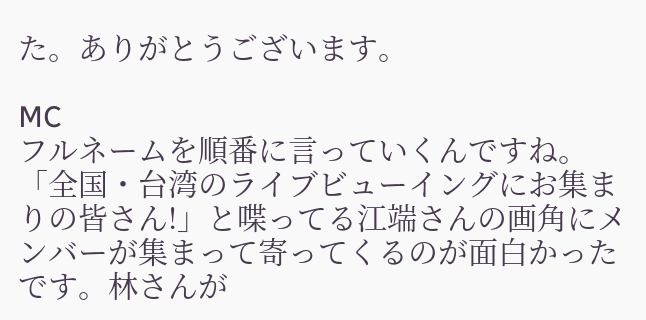た。ありがとうございます。

MC
フルネームを順番に言っていくんですね。「全国・台湾のライブビューイングにお集まりの皆さん!」と喋ってる江端さんの画角にメンバーが集まって寄ってくるのが面白かったです。林さんが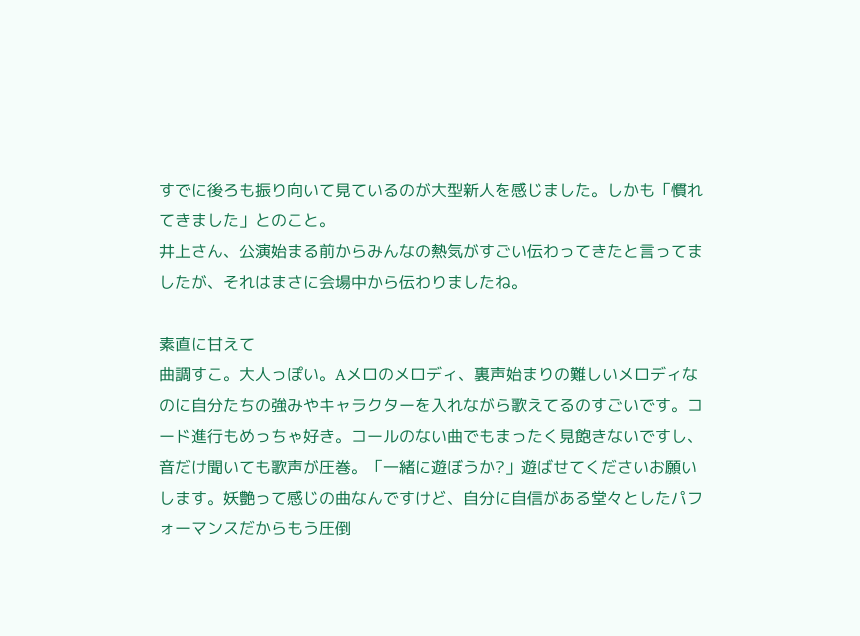すでに後ろも振り向いて見ているのが大型新人を感じました。しかも「慣れてきました」とのこと。
井上さん、公演始まる前からみんなの熱気がすごい伝わってきたと言ってましたが、それはまさに会場中から伝わりましたね。

素直に甘えて
曲調すこ。大人っぽい。Aメロのメロディ、裏声始まりの難しいメロディなのに自分たちの強みやキャラクターを入れながら歌えてるのすごいです。コード進行もめっちゃ好き。コールのない曲でもまったく見飽きないですし、音だけ聞いても歌声が圧巻。「一緒に遊ぼうか?」遊ばせてくださいお願いします。妖艶って感じの曲なんですけど、自分に自信がある堂々としたパフォーマンスだからもう圧倒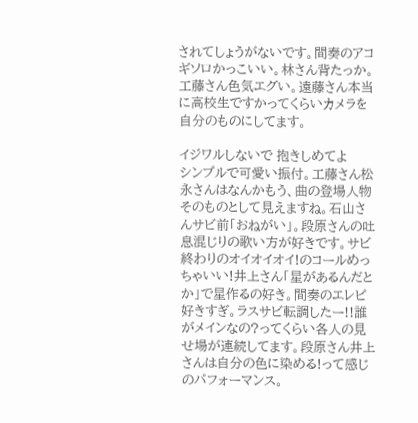されてしょうがないです。間奏のアコギソロかっこいい。林さん背たっか。工藤さん色気エグい。遠藤さん本当に高校生ですかってくらいカメラを自分のものにしてます。

イジワルしないで 抱きしめてよ
シンプルで可愛い振付。工藤さん松永さんはなんかもう、曲の登場人物そのものとして見えますね。石山さんサビ前「おねがい」。段原さんの吐息混じりの歌い方が好きです。サビ終わりのオイオイオイ!のコールめっちゃいい!井上さん「星があるんだとか」で星作るの好き。間奏のエレピ好きすぎ。ラスサビ転調したー!!誰がメインなの?ってくらい各人の見せ場が連続してます。段原さん井上さんは自分の色に染める!って感じのパフォーマンス。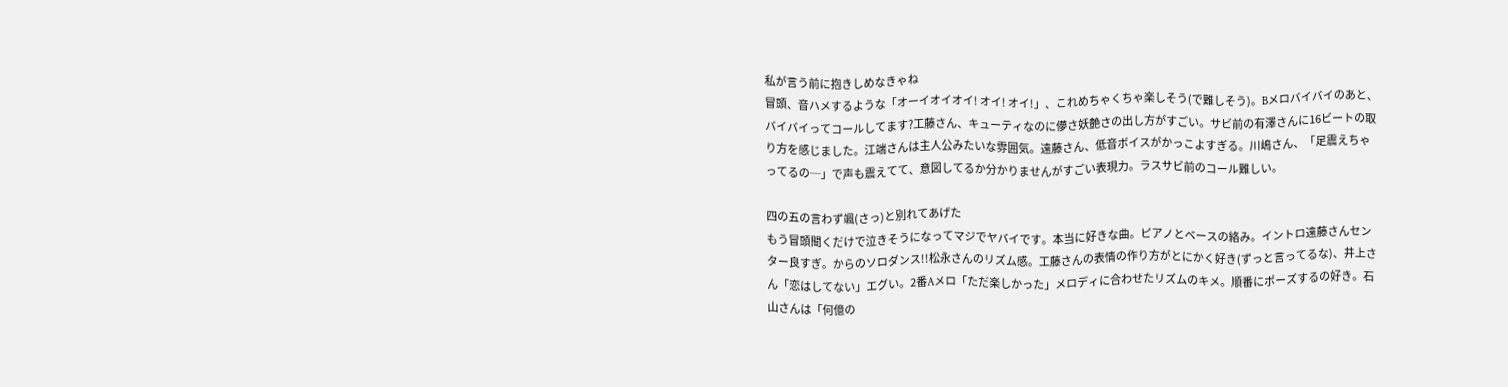私が言う前に抱きしめなきゃね
冒頭、音ハメするような「オーイオイオイ! オイ! オイ!」、これめちゃくちゃ楽しそう(で難しそう)。Bメロバイバイのあと、バイバイってコールしてます?工藤さん、キューティなのに儚さ妖艶さの出し方がすごい。サビ前の有澤さんに16ビートの取り方を感じました。江端さんは主人公みたいな雰囲気。遠藤さん、低音ボイスがかっこよすぎる。川嶋さん、「足震えちゃってるの─」で声も震えてて、意図してるか分かりませんがすごい表現力。ラスサビ前のコール難しい。

四の五の言わず颯(さっ)と別れてあげた
もう冒頭聞くだけで泣きそうになってマジでヤバイです。本当に好きな曲。ピアノとベースの絡み。イントロ遠藤さんセンター良すぎ。からのソロダンス!!松永さんのリズム感。工藤さんの表情の作り方がとにかく好き(ずっと言ってるな)、井上さん「恋はしてない」エグい。2番Aメロ「ただ楽しかった」メロディに合わせたリズムのキメ。順番にポーズするの好き。石山さんは「何億の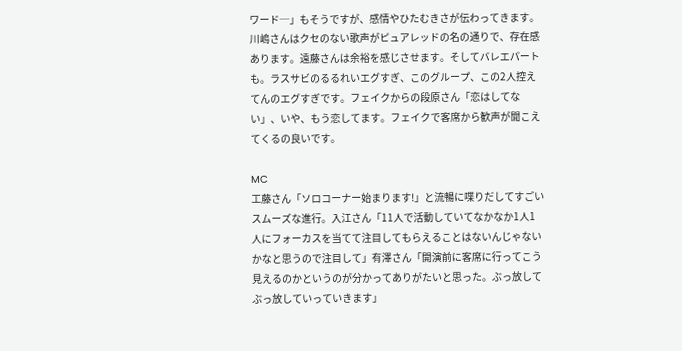ワード─」もそうですが、感情やひたむきさが伝わってきます。川嶋さんはクセのない歌声がピュアレッドの名の通りで、存在感あります。遠藤さんは余裕を感じさせます。そしてバレエパートも。ラスサビのるるれいエグすぎ、このグループ、この2人控えてんのエグすぎです。フェイクからの段原さん「恋はしてない」、いや、もう恋してます。フェイクで客席から歓声が聞こえてくるの良いです。

MC
工藤さん「ソロコーナー始まります!」と流暢に喋りだしてすごいスムーズな進行。入江さん「11人で活動していてなかなか1人1人にフォーカスを当てて注目してもらえることはないんじゃないかなと思うので注目して」有澤さん「開演前に客席に行ってこう見えるのかというのが分かってありがたいと思った。ぶっ放してぶっ放していっていきます」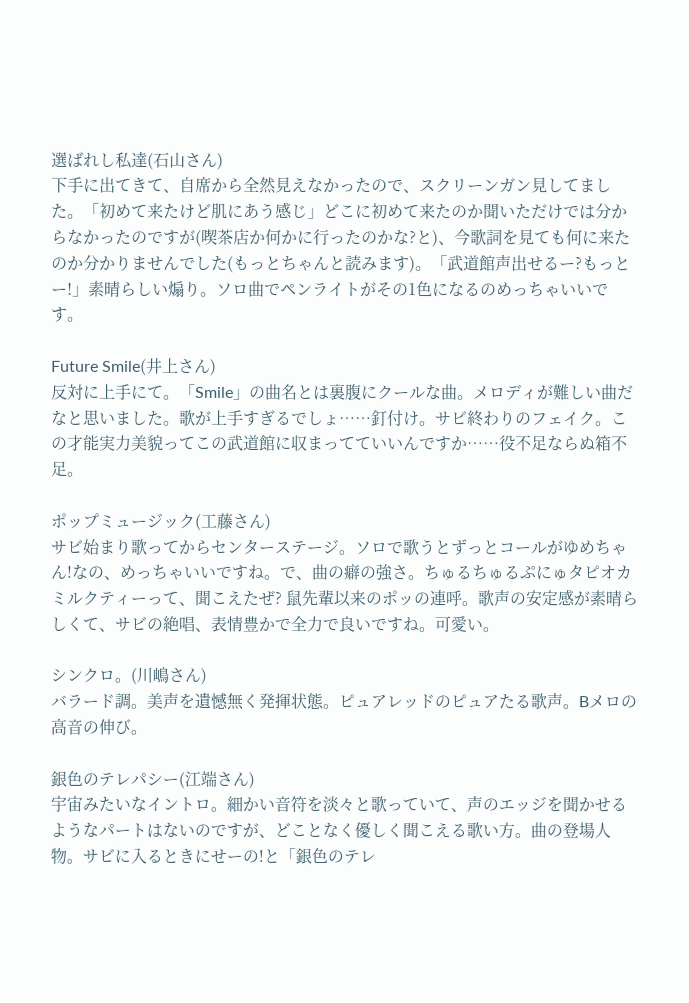選ばれし私達(石山さん)
下手に出てきて、自席から全然見えなかったので、スクリーンガン見してました。「初めて来たけど肌にあう感じ」どこに初めて来たのか聞いただけでは分からなかったのですが(喫茶店か何かに行ったのかな?と)、今歌詞を見ても何に来たのか分かりませんでした(もっとちゃんと読みます)。「武道館声出せるー?もっとー!」素晴らしい煽り。ソロ曲でペンライトがその1色になるのめっちゃいいです。

Future Smile(井上さん)
反対に上手にて。「Smile」の曲名とは裏腹にクールな曲。メロディが難しい曲だなと思いました。歌が上手すぎるでしょ……釘付け。サビ終わりのフェイク。この才能実力美貌ってこの武道館に収まってていいんですか……役不足ならぬ箱不足。

ポップミュージック(工藤さん)
サビ始まり歌ってからセンターステージ。ソロで歌うとずっとコールがゆめちゃん!なの、めっちゃいいですね。で、曲の癖の強さ。ちゅるちゅるぷにゅタピオカミルクティーって、聞こえたぜ? 鼠先輩以来のポッの連呼。歌声の安定感が素晴らしくて、サビの絶唱、表情豊かで全力で良いですね。可愛い。

シンクロ。(川嶋さん)
バラード調。美声を遺憾無く発揮状態。ピュアレッドのピュアたる歌声。Bメロの高音の伸び。

銀色のテレパシー(江端さん)
宇宙みたいなイントロ。細かい音符を淡々と歌っていて、声のエッジを聞かせるようなパートはないのですが、どことなく優しく聞こえる歌い方。曲の登場人物。サビに入るときにせーの!と「銀色のテレ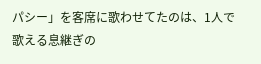パシー」を客席に歌わせてたのは、1人で歌える息継ぎの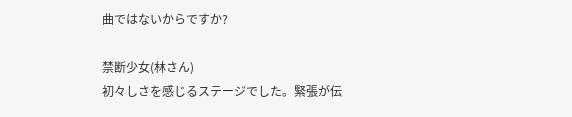曲ではないからですか?

禁断少女(林さん)
初々しさを感じるステージでした。緊張が伝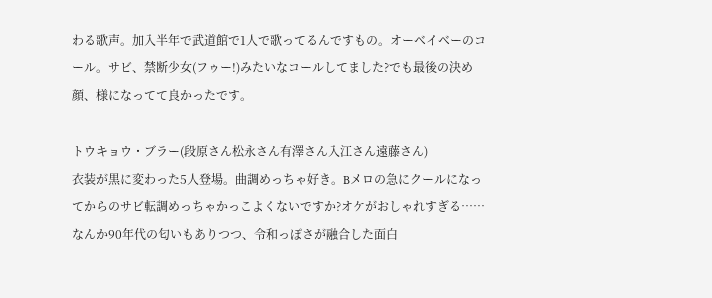わる歌声。加入半年で武道館で1人で歌ってるんですもの。オーベイベーのコール。サビ、禁断少女(フゥー!)みたいなコールしてました?でも最後の決め顔、様になってて良かったです。

トウキョウ・ブラー(段原さん松永さん有澤さん入江さん遠藤さん)
衣装が黒に変わった5人登場。曲調めっちゃ好き。Bメロの急にクールになってからのサビ転調めっちゃかっこよくないですか?オケがおしゃれすぎる……なんか90年代の匂いもありつつ、令和っぽさが融合した面白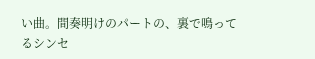い曲。間奏明けのパートの、裏で鳴ってるシンセ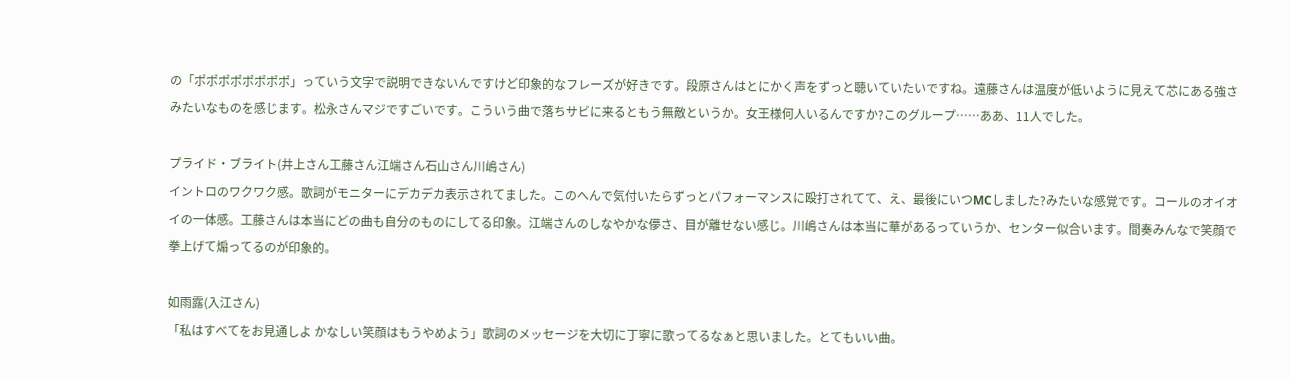の「ポポポポポポポポ」っていう文字で説明できないんですけど印象的なフレーズが好きです。段原さんはとにかく声をずっと聴いていたいですね。遠藤さんは温度が低いように見えて芯にある強さみたいなものを感じます。松永さんマジですごいです。こういう曲で落ちサビに来るともう無敵というか。女王様何人いるんですか?このグループ……ああ、11人でした。

プライド・ブライト(井上さん工藤さん江端さん石山さん川嶋さん)
イントロのワクワク感。歌詞がモニターにデカデカ表示されてました。このへんで気付いたらずっとパフォーマンスに殴打されてて、え、最後にいつMCしました?みたいな感覚です。コールのオイオイの一体感。工藤さんは本当にどの曲も自分のものにしてる印象。江端さんのしなやかな儚さ、目が離せない感じ。川嶋さんは本当に華があるっていうか、センター似合います。間奏みんなで笑顔で拳上げて煽ってるのが印象的。

如雨露(入江さん)
「私はすべてをお見通しよ かなしい笑顔はもうやめよう」歌詞のメッセージを大切に丁寧に歌ってるなぁと思いました。とてもいい曲。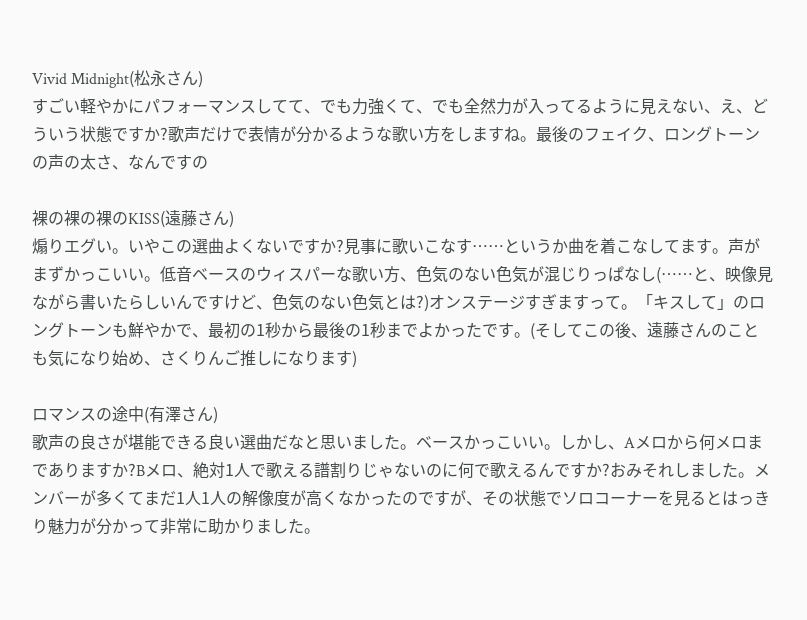Vivid Midnight(松永さん)
すごい軽やかにパフォーマンスしてて、でも力強くて、でも全然力が入ってるように見えない、え、どういう状態ですか?歌声だけで表情が分かるような歌い方をしますね。最後のフェイク、ロングトーンの声の太さ、なんですの

裸の裸の裸のKISS(遠藤さん)
煽りエグい。いやこの選曲よくないですか?見事に歌いこなす……というか曲を着こなしてます。声がまずかっこいい。低音ベースのウィスパーな歌い方、色気のない色気が混じりっぱなし(……と、映像見ながら書いたらしいんですけど、色気のない色気とは?)オンステージすぎますって。「キスして」のロングトーンも鮮やかで、最初の1秒から最後の1秒までよかったです。(そしてこの後、遠藤さんのことも気になり始め、さくりんご推しになります)

ロマンスの途中(有澤さん)
歌声の良さが堪能できる良い選曲だなと思いました。ベースかっこいい。しかし、Aメロから何メロまでありますか?Bメロ、絶対1人で歌える譜割りじゃないのに何で歌えるんですか?おみそれしました。メンバーが多くてまだ1人1人の解像度が高くなかったのですが、その状態でソロコーナーを見るとはっきり魅力が分かって非常に助かりました。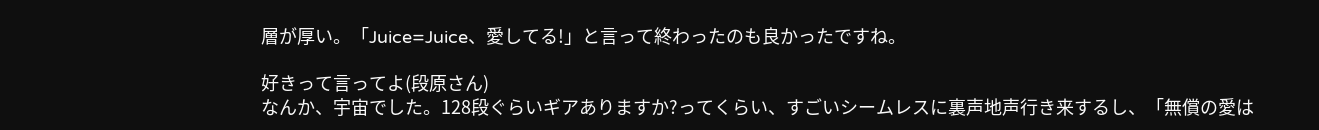層が厚い。「Juice=Juice、愛してる!」と言って終わったのも良かったですね。

好きって言ってよ(段原さん)
なんか、宇宙でした。128段ぐらいギアありますか?ってくらい、すごいシームレスに裏声地声行き来するし、「無償の愛は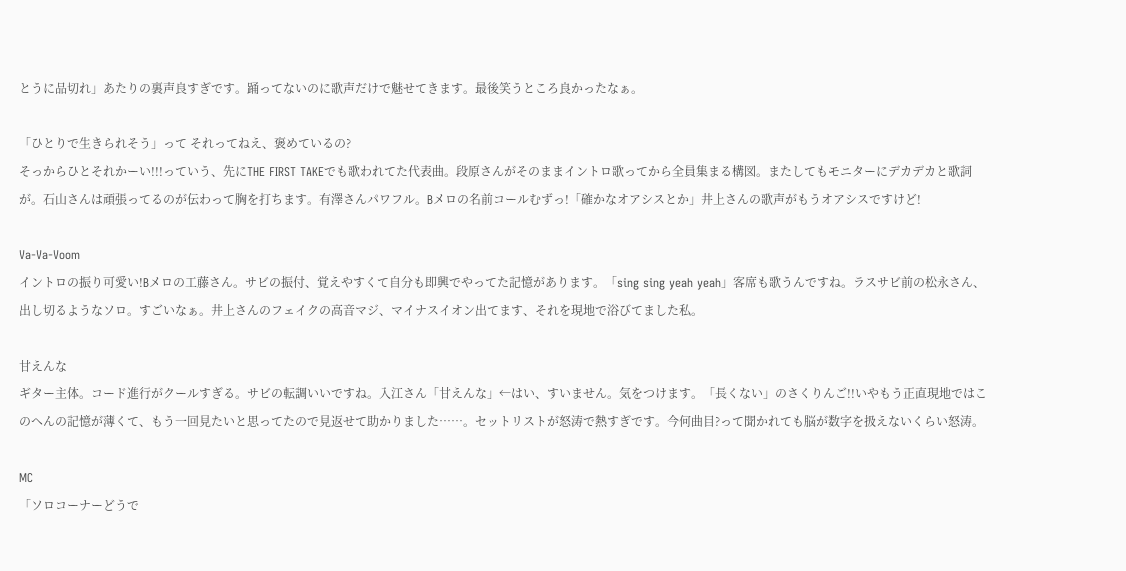とうに品切れ」あたりの裏声良すぎです。踊ってないのに歌声だけで魅せてきます。最後笑うところ良かったなぁ。

「ひとりで生きられそう」って それってねえ、褒めているの?
そっからひとそれかーい!!!っていう、先にTHE FIRST TAKEでも歌われてた代表曲。段原さんがそのままイントロ歌ってから全員集まる構図。またしてもモニターにデカデカと歌詞が。石山さんは頑張ってるのが伝わって胸を打ちます。有澤さんパワフル。Bメロの名前コールむずっ!「確かなオアシスとか」井上さんの歌声がもうオアシスですけど!

Va-Va-Voom
イントロの振り可愛い!Bメロの工藤さん。サビの振付、覚えやすくて自分も即興でやってた記憶があります。「sing sing yeah yeah」客席も歌うんですね。ラスサビ前の松永さん、出し切るようなソロ。すごいなぁ。井上さんのフェイクの高音マジ、マイナスイオン出てます、それを現地で浴びてました私。

甘えんな
ギター主体。コード進行がクールすぎる。サビの転調いいですね。入江さん「甘えんな」←はい、すいません。気をつけます。「長くない」のさくりんご!!いやもう正直現地ではこのへんの記憶が薄くて、もう一回見たいと思ってたので見返せて助かりました……。セットリストが怒涛で熱すぎです。今何曲目?って聞かれても脳が数字を扱えないくらい怒涛。

MC
「ソロコーナーどうで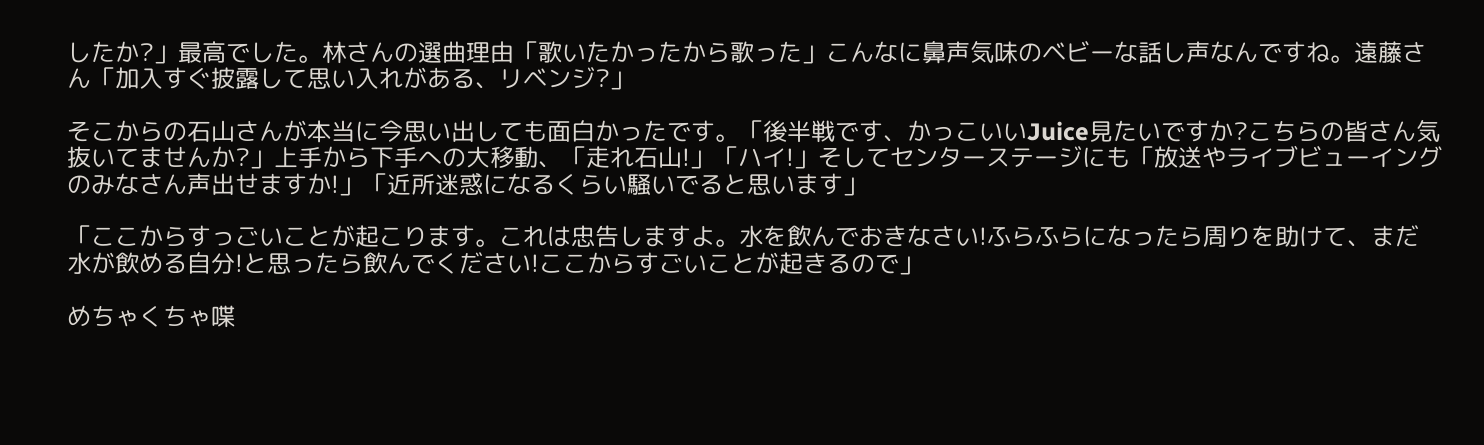したか?」最高でした。林さんの選曲理由「歌いたかったから歌った」こんなに鼻声気味のベビーな話し声なんですね。遠藤さん「加入すぐ披露して思い入れがある、リベンジ?」

そこからの石山さんが本当に今思い出しても面白かったです。「後半戦です、かっこいいJuice見たいですか?こちらの皆さん気抜いてませんか?」上手から下手への大移動、「走れ石山!」「ハイ!」そしてセンターステージにも「放送やライブビューイングのみなさん声出せますか!」「近所迷惑になるくらい騒いでると思います」

「ここからすっごいことが起こります。これは忠告しますよ。水を飲んでおきなさい!ふらふらになったら周りを助けて、まだ水が飲める自分!と思ったら飲んでください!ここからすごいことが起きるので」

めちゃくちゃ喋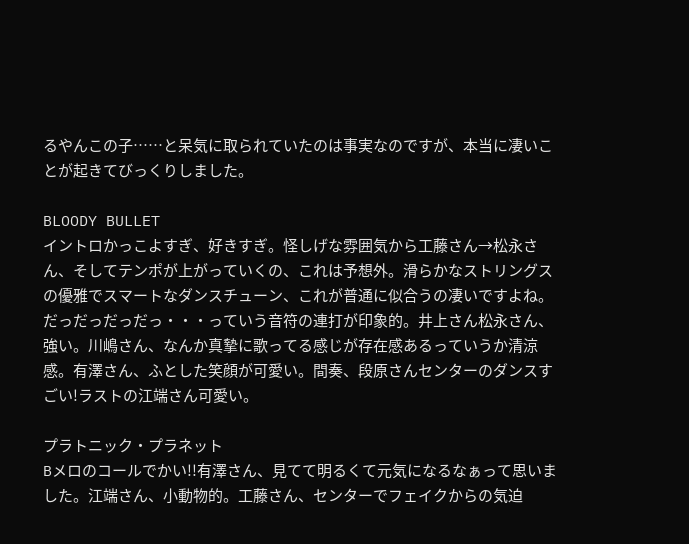るやんこの子……と呆気に取られていたのは事実なのですが、本当に凄いことが起きてびっくりしました。

BLOODY BULLET
イントロかっこよすぎ、好きすぎ。怪しげな雰囲気から工藤さん→松永さん、そしてテンポが上がっていくの、これは予想外。滑らかなストリングスの優雅でスマートなダンスチューン、これが普通に似合うの凄いですよね。だっだっだっだっ・・・っていう音符の連打が印象的。井上さん松永さん、強い。川嶋さん、なんか真摯に歌ってる感じが存在感あるっていうか清涼感。有澤さん、ふとした笑顔が可愛い。間奏、段原さんセンターのダンスすごい!ラストの江端さん可愛い。

プラトニック・プラネット
Bメロのコールでかい!!有澤さん、見てて明るくて元気になるなぁって思いました。江端さん、小動物的。工藤さん、センターでフェイクからの気迫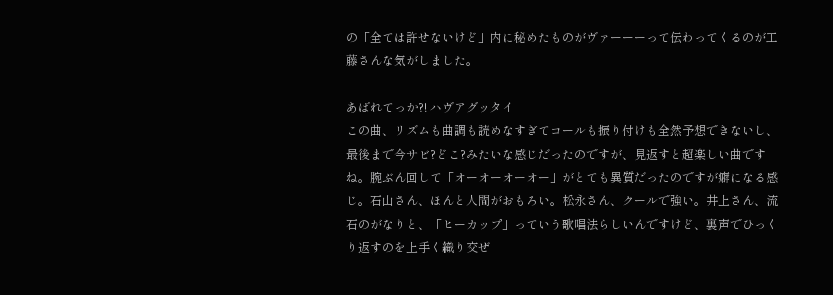の「全ては許せないけど」内に秘めたものがヴァーーーって伝わってくるのが工藤さんな気がしました。

あばれてっか?! ハヴアグッタイ
この曲、リズムも曲調も読めなすぎてコールも振り付けも全然予想できないし、最後まで今サビ?どこ?みたいな感じだったのですが、見返すと超楽しい曲ですね。腕ぶん回して「オーオーオーオー」がとても異質だったのですが癖になる感じ。石山さん、ほんと人間がおもろい。松永さん、クールで強い。井上さん、流石のがなりと、「ヒーカップ」っていう歌唱法らしいんですけど、裏声でひっくり返すのを上手く織り交ぜ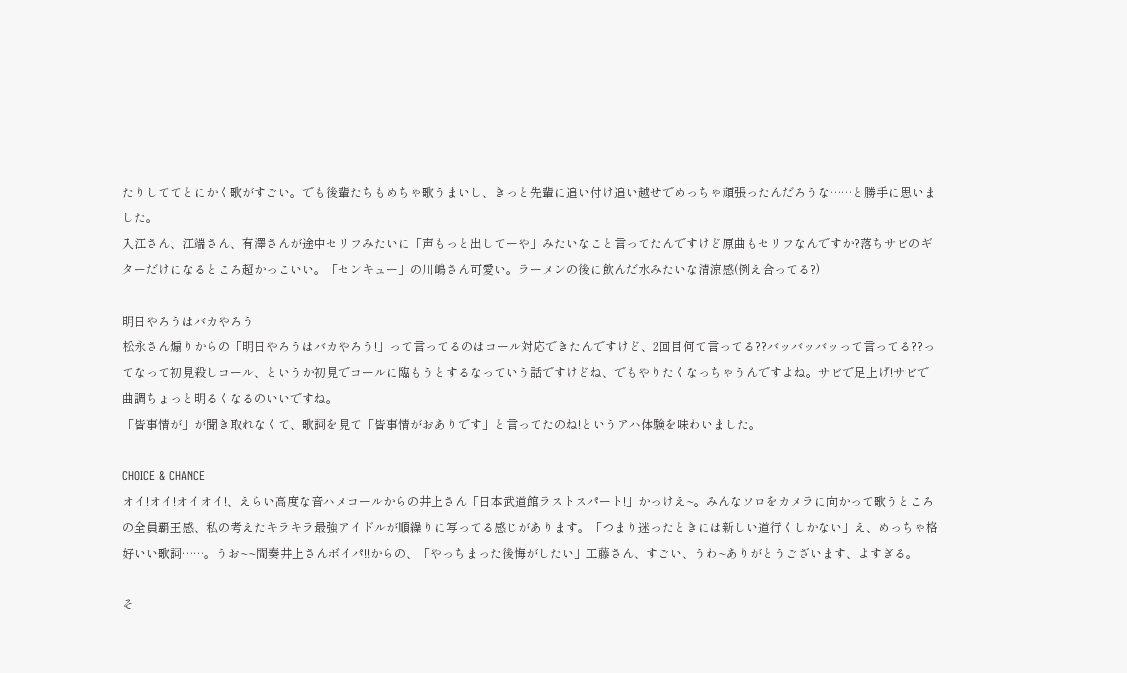たりしててとにかく歌がすごい。でも後輩たちもめちゃ歌うまいし、きっと先輩に追い付け追い越せでめっちゃ頑張ったんだろうな……と勝手に思いました。
入江さん、江端さん、有澤さんが途中セリフみたいに「声もっと出してーや」みたいなこと言ってたんですけど原曲もセリフなんですか?落ちサビのギターだけになるところ超かっこいい。「センキュー」の川嶋さん可愛い。ラーメンの後に飲んだ水みたいな清涼感(例え合ってる?)

明日やろうはバカやろう
松永さん煽りからの「明日やろうはバカやろう!」って言ってるのはコール対応できたんですけど、2回目何て言ってる??バッバッバッって言ってる??ってなって初見殺しコール、というか初見でコールに臨もうとするなっていう話ですけどね、でもやりたくなっちゃうんですよね。サビで足上げ!サビで曲調ちょっと明るくなるのいいですね。
「皆事情が」が聞き取れなくて、歌詞を見て「皆事情がおありです」と言ってたのね!というアハ体験を味わいました。

CHOICE & CHANCE
オイ!オイ!オイオイ!、えらい高度な音ハメコールからの井上さん「日本武道館ラストスパート!」かっけえ~。みんなソロをカメラに向かって歌うところの全員覇王感、私の考えたキラキラ最強アイドルが順繰りに写ってる感じがあります。「つまり迷ったときには新しい道行くしかない」え、めっちゃ格好いい歌詞……。うお~~間奏井上さんボイパ!!からの、「やっちまった後悔がしたい」工藤さん、すごい、うわ~ありがとうございます、よすぎる。

そ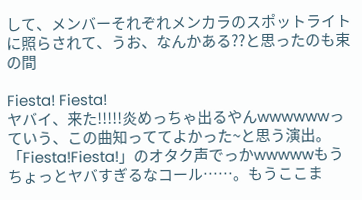して、メンバーそれぞれメンカラのスポットライトに照らされて、うお、なんかある??と思ったのも束の間

Fiesta! Fiesta!
ヤバイ、来た!!!!!炎めっちゃ出るやんwwwwwwっていう、この曲知っててよかった~と思う演出。「Fiesta!Fiesta!」のオタク声でっかwwwwwもうちょっとヤバすぎるなコール……。もうここま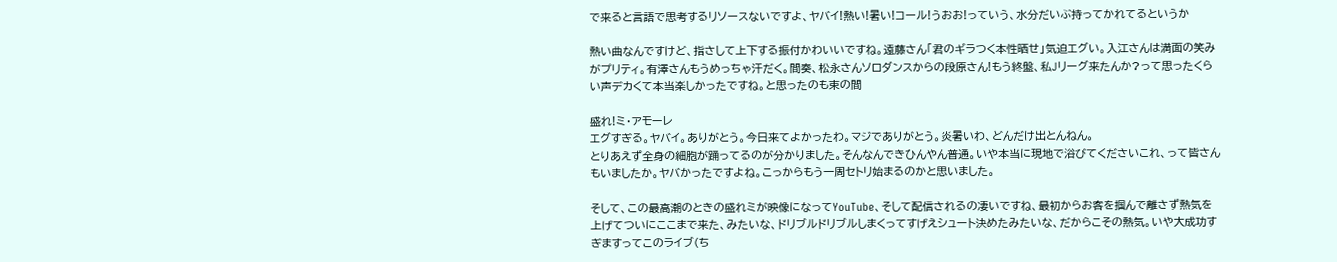で来ると言語で思考するリソースないですよ、ヤバイ!熱い!暑い!コール!うおお!っていう、水分だいぶ持ってかれてるというか

熱い曲なんですけど、指さして上下する振付かわいいですね。遠藤さん「君のギラつく本性晒せ」気迫エグい。入江さんは満面の笑みがプリティ。有澤さんもうめっちゃ汗だく。間奏、松永さんソロダンスからの段原さん!もう終盤、私Jリーグ来たんか?って思ったくらい声デカくて本当楽しかったですね。と思ったのも束の間

盛れ!ミ・アモーレ
エグすぎる。ヤバイ。ありがとう。今日来てよかったわ。マジでありがとう。炎暑いわ、どんだけ出とんねん。
とりあえず全身の細胞が踊ってるのが分かりました。そんなんできひんやん普通。いや本当に現地で浴びてくださいこれ、って皆さんもいましたか。ヤバかったですよね。こっからもう一周セトリ始まるのかと思いました。

そして、この最高潮のときの盛れミが映像になってYouTube、そして配信されるの凄いですね、最初からお客を掴んで離さず熱気を上げてついにここまで来た、みたいな、ドリブルドリブルしまくってすげえシュート決めたみたいな、だからこその熱気。いや大成功すぎますってこのライブ(ち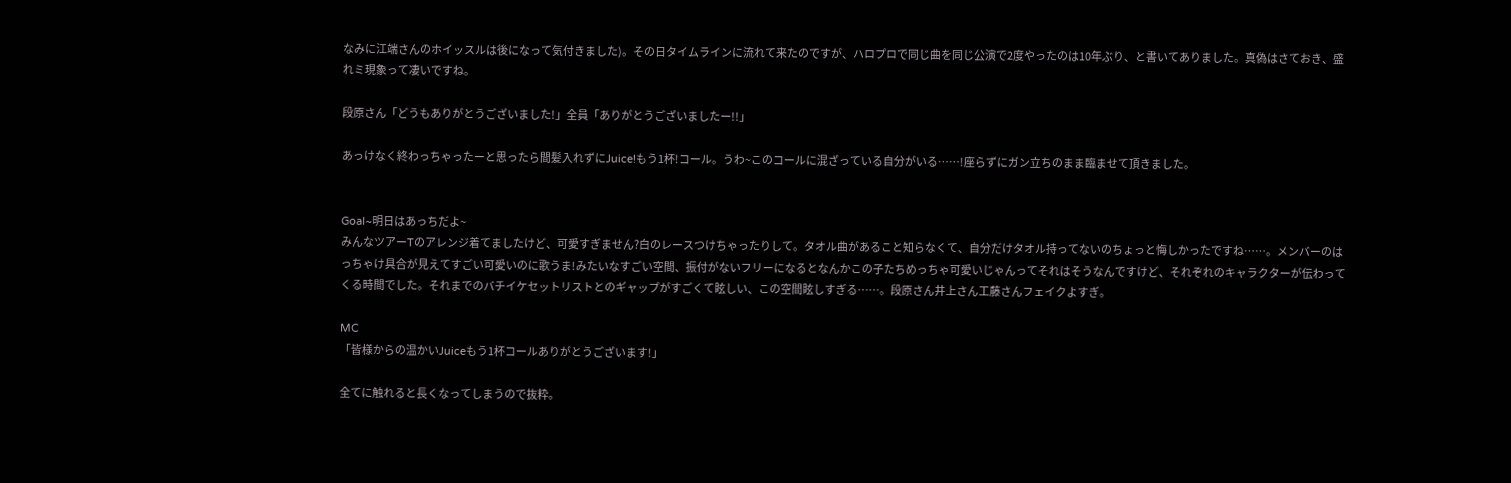なみに江端さんのホイッスルは後になって気付きました)。その日タイムラインに流れて来たのですが、ハロプロで同じ曲を同じ公演で2度やったのは10年ぶり、と書いてありました。真偽はさておき、盛れミ現象って凄いですね。

段原さん「どうもありがとうございました!」全員「ありがとうございましたー!!」

あっけなく終わっちゃったーと思ったら間髪入れずにJuice!もう1杯!コール。うわ~このコールに混ざっている自分がいる……!座らずにガン立ちのまま臨ませて頂きました。


Goal~明日はあっちだよ~
みんなツアーTのアレンジ着てましたけど、可愛すぎません?白のレースつけちゃったりして。タオル曲があること知らなくて、自分だけタオル持ってないのちょっと悔しかったですね……。メンバーのはっちゃけ具合が見えてすごい可愛いのに歌うま!みたいなすごい空間、振付がないフリーになるとなんかこの子たちめっちゃ可愛いじゃんってそれはそうなんですけど、それぞれのキャラクターが伝わってくる時間でした。それまでのバチイケセットリストとのギャップがすごくて眩しい、この空間眩しすぎる……。段原さん井上さん工藤さんフェイクよすぎ。

MC
「皆様からの温かいJuiceもう1杯コールありがとうございます!」

全てに触れると長くなってしまうので抜粋。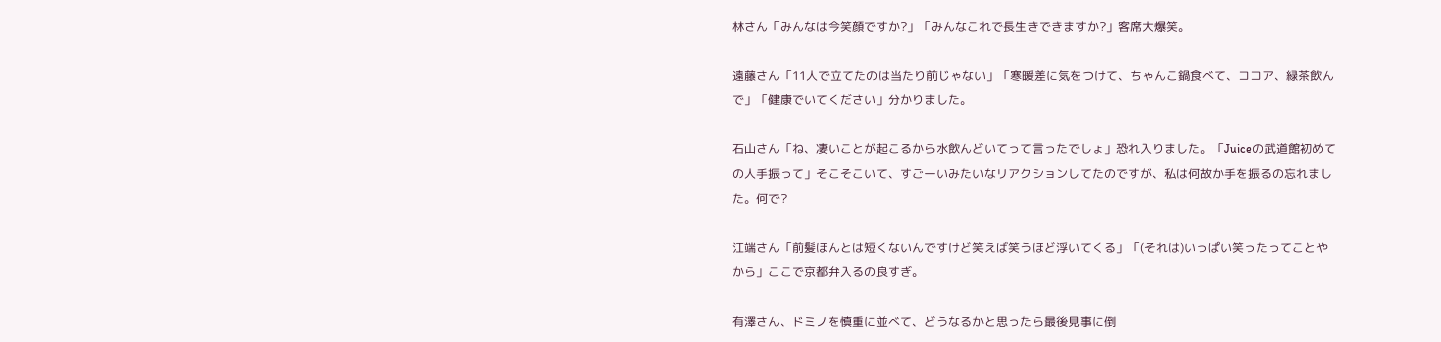林さん「みんなは今笑顔ですか?」「みんなこれで長生きできますか?」客席大爆笑。

遠藤さん「11人で立てたのは当たり前じゃない」「寒暖差に気をつけて、ちゃんこ鍋食べて、ココア、緑茶飲んで」「健康でいてください」分かりました。

石山さん「ね、凄いことが起こるから水飲んどいてって言ったでしょ」恐れ入りました。「Juiceの武道館初めての人手振って」そこそこいて、すごーいみたいなリアクションしてたのですが、私は何故か手を振るの忘れました。何で?

江端さん「前髪ほんとは短くないんですけど笑えば笑うほど浮いてくる」「(それは)いっぱい笑ったってことやから」ここで京都弁入るの良すぎ。

有澤さん、ドミノを慎重に並べて、どうなるかと思ったら最後見事に倒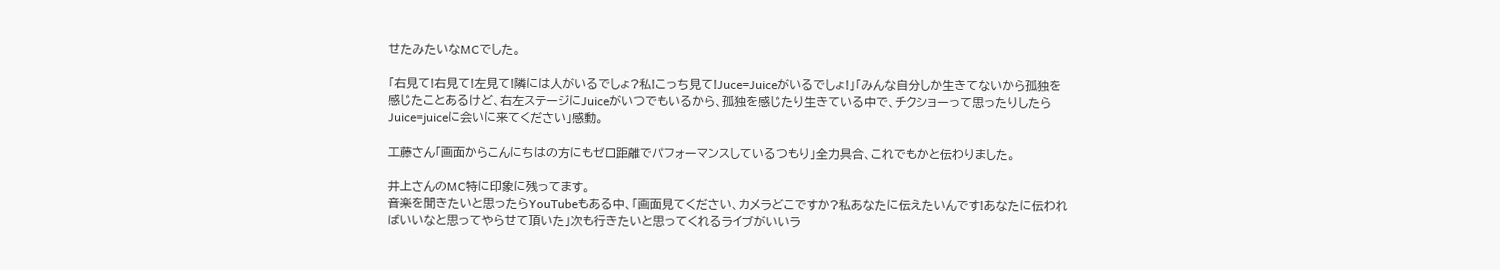せたみたいなMCでした。

「右見て!右見て!左見て!隣には人がいるでしょ?私!こっち見て!Juce=Juiceがいるでしょ!」「みんな自分しか生きてないから孤独を感じたことあるけど、右左ステージにJuiceがいつでもいるから、孤独を感じたり生きている中で、チクショーって思ったりしたらJuice=juiceに会いに来てください」感動。

工藤さん「画面からこんにちはの方にもゼロ距離でパフォーマンスしているつもり」全力具合、これでもかと伝わりました。

井上さんのMC特に印象に残ってます。
音楽を聞きたいと思ったらYouTubeもある中、「画面見てください、カメラどこですか?私あなたに伝えたいんです!あなたに伝わればいいなと思ってやらせて頂いた」次も行きたいと思ってくれるライブがいいラ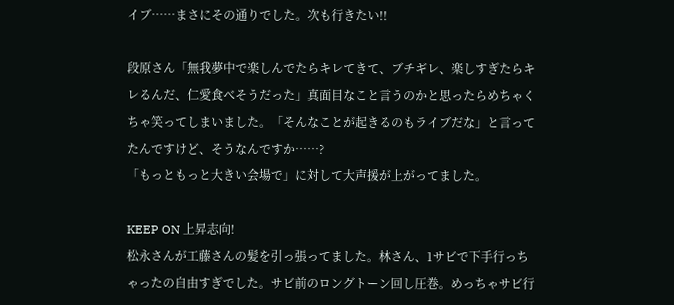イブ……まさにその通りでした。次も行きたい!!

段原さん「無我夢中で楽しんでたらキレてきて、ブチギレ、楽しすぎたらキレるんだ、仁愛食べそうだった」真面目なこと言うのかと思ったらめちゃくちゃ笑ってしまいました。「そんなことが起きるのもライブだな」と言ってたんですけど、そうなんですか……?
「もっともっと大きい会場で」に対して大声援が上がってました。

KEEP ON 上昇志向!
松永さんが工藤さんの髪を引っ張ってました。林さん、1サビで下手行っちゃったの自由すぎでした。サビ前のロングトーン回し圧巻。めっちゃサビ行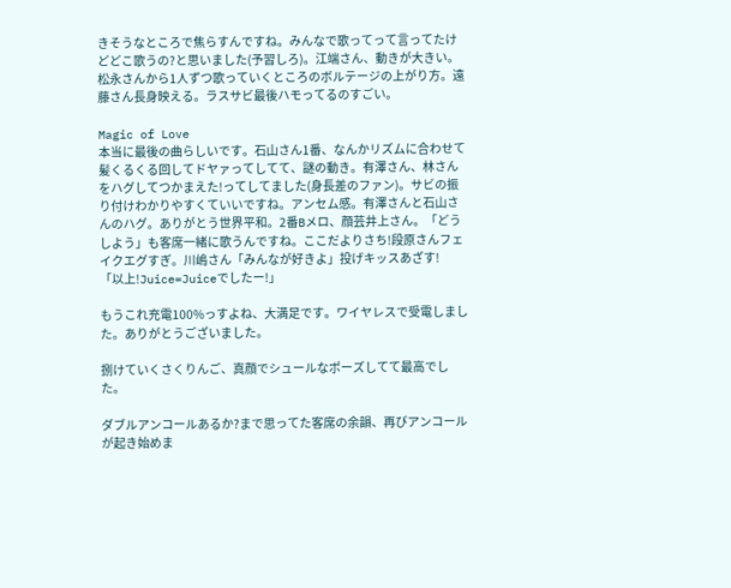きそうなところで焦らすんですね。みんなで歌ってって言ってたけどどこ歌うの?と思いました(予習しろ)。江端さん、動きが大きい。松永さんから1人ずつ歌っていくところのボルテージの上がり方。遠藤さん長身映える。ラスサビ最後ハモってるのすごい。

Magic of Love
本当に最後の曲らしいです。石山さん1番、なんかリズムに合わせて髪くるくる回してドヤァってしてて、謎の動き。有澤さん、林さんをハグしてつかまえた!ってしてました(身長差のファン)。サビの振り付けわかりやすくていいですね。アンセム感。有澤さんと石山さんのハグ。ありがとう世界平和。2番Bメロ、顔芸井上さん。「どうしよう」も客席一緒に歌うんですね。ここだよりさち!段原さんフェイクエグすぎ。川嶋さん「みんなが好きよ」投げキッスあざす!
「以上!Juice=Juiceでしたー!」

もうこれ充電100%っすよね、大満足です。ワイヤレスで受電しました。ありがとうございました。

捌けていくさくりんご、真顔でシュールなポーズしてて最高でした。

ダブルアンコールあるか?まで思ってた客席の余韻、再びアンコールが起き始めま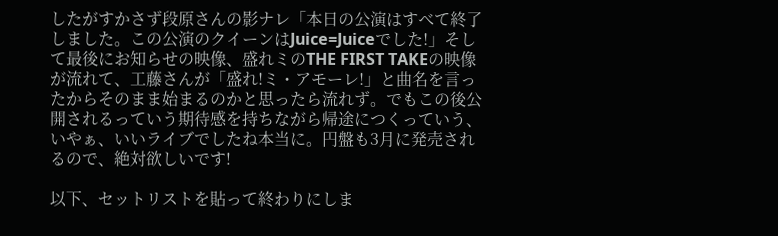したがすかさず段原さんの影ナレ「本日の公演はすべて終了しました。この公演のクイーンはJuice=Juiceでした!」そして最後にお知らせの映像、盛れミのTHE FIRST TAKEの映像が流れて、工藤さんが「盛れ!ミ・アモーレ!」と曲名を言ったからそのまま始まるのかと思ったら流れず。でもこの後公開されるっていう期待感を持ちながら帰途につくっていう、いやぁ、いいライブでしたね本当に。円盤も3月に発売されるので、絶対欲しいです!

以下、セットリストを貼って終わりにしま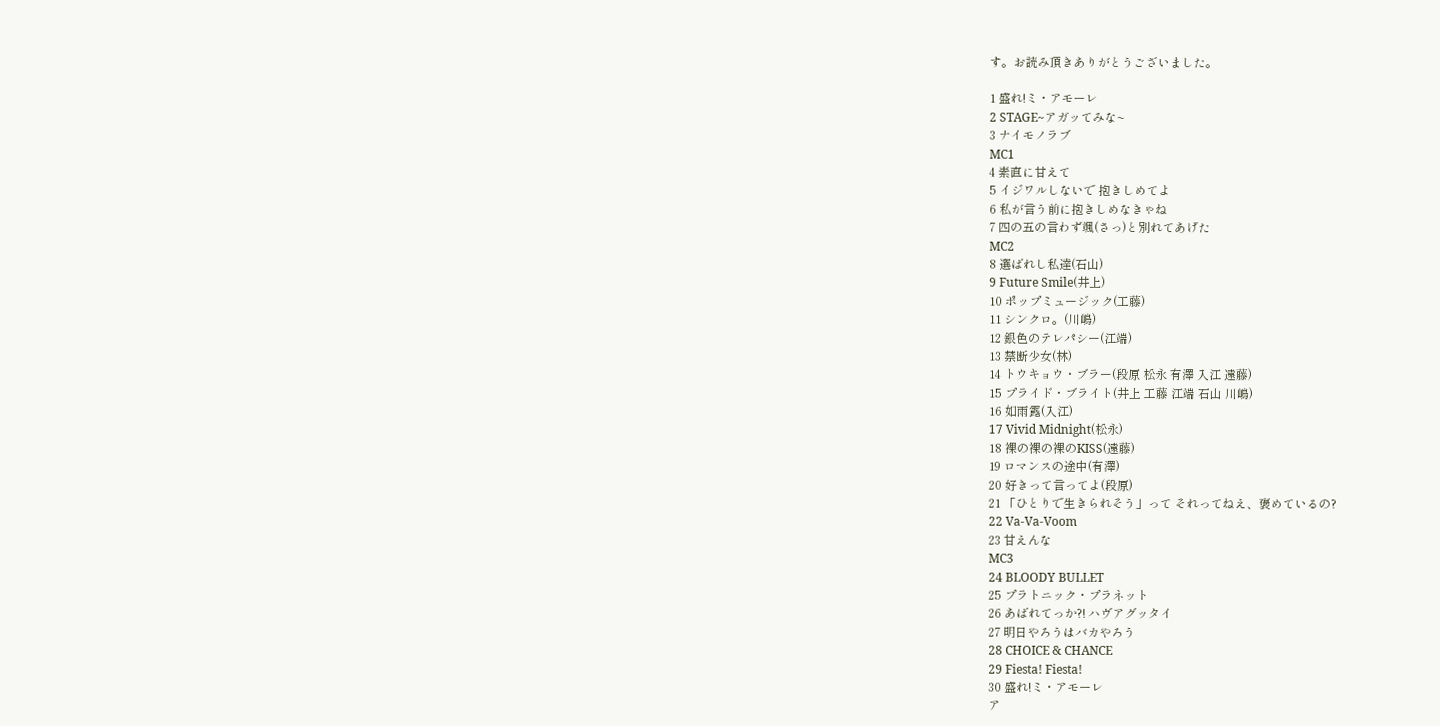す。お読み頂きありがとうございました。

1 盛れ!ミ・アモーレ
2 STAGE~アガッてみな~
3 ナイモノラブ
MC1
4 素直に甘えて
5 イジワルしないで 抱きしめてよ
6 私が言う前に抱きしめなきゃね
7 四の五の言わず颯(さっ)と別れてあげた
MC2
8 選ばれし私達(石山)
9 Future Smile(井上)
10 ポップミュージック(工藤)
11 シンクロ。(川嶋)
12 銀色のテレパシー(江端)
13 禁断少女(林)
14 トウキョウ・ブラー(段原 松永 有澤 入江 遠藤)
15 プライド・ブライト(井上 工藤 江端 石山 川嶋)
16 如雨露(入江)
17 Vivid Midnight(松永)
18 裸の裸の裸のKISS(遠藤)
19 ロマンスの途中(有澤)
20 好きって言ってよ(段原)
21 「ひとりで生きられそう」って それってねえ、褒めているの?
22 Va-Va-Voom
23 甘えんな
MC3
24 BLOODY BULLET
25 プラトニック・プラネット
26 あばれてっか?! ハヴアグッタイ
27 明日やろうはバカやろう
28 CHOICE & CHANCE
29 Fiesta! Fiesta!
30 盛れ!ミ・アモーレ
ア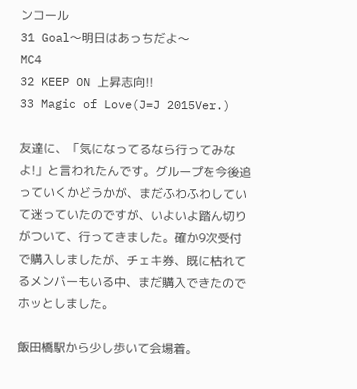ンコール
31 Goal〜明日はあっちだよ〜
MC4
32 KEEP ON 上昇志向!!
33 Magic of Love(J=J 2015Ver.)

友達に、「気になってるなら行ってみなよ!」と言われたんです。グループを今後追っていくかどうかが、まだふわふわしていて迷っていたのですが、いよいよ踏ん切りがついて、行ってきました。確か9次受付で購入しましたが、チェキ券、既に枯れてるメンバーもいる中、まだ購入できたのでホッとしました。

飯田橋駅から少し歩いて会場着。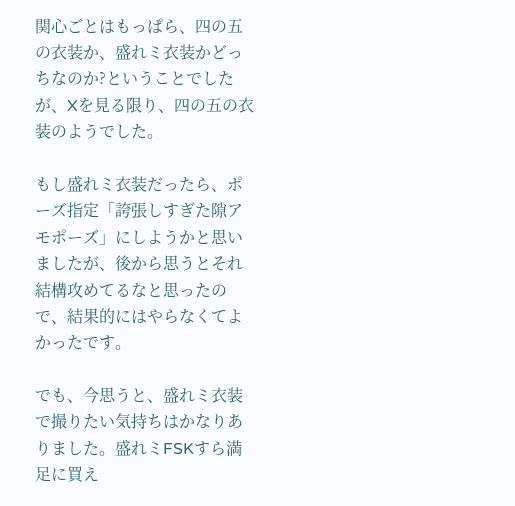関心ごとはもっぱら、四の五の衣装か、盛れミ衣装かどっちなのか?ということでしたが、Xを見る限り、四の五の衣装のようでした。

もし盛れミ衣装だったら、ポーズ指定「誇張しすぎた隙アモポーズ」にしようかと思いましたが、後から思うとそれ結構攻めてるなと思ったので、結果的にはやらなくてよかったです。

でも、今思うと、盛れミ衣装で撮りたい気持ちはかなりありました。盛れミFSKすら満足に買え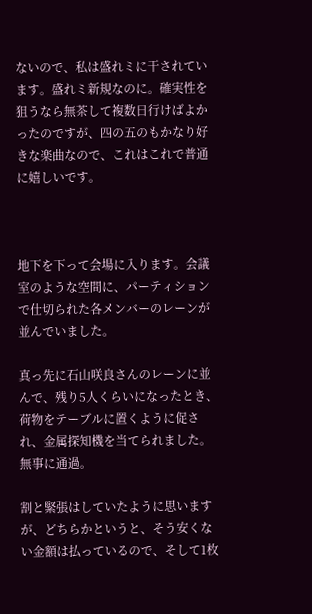ないので、私は盛れミに干されています。盛れミ新規なのに。確実性を狙うなら無茶して複数日行けばよかったのですが、四の五のもかなり好きな楽曲なので、これはこれで普通に嬉しいです。



地下を下って会場に入ります。会議室のような空間に、パーティションで仕切られた各メンバーのレーンが並んでいました。

真っ先に石山咲良さんのレーンに並んで、残り5人くらいになったとき、荷物をテーブルに置くように促され、金属探知機を当てられました。無事に通過。

割と緊張はしていたように思いますが、どちらかというと、そう安くない金額は払っているので、そして1枚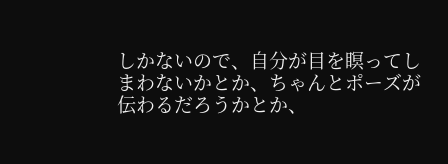しかないので、自分が目を瞑ってしまわないかとか、ちゃんとポーズが伝わるだろうかとか、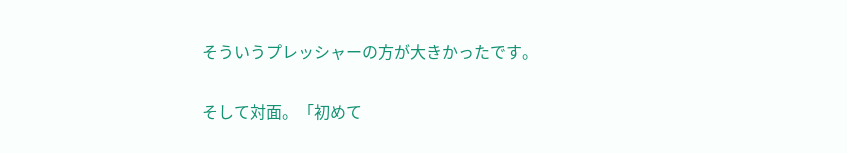そういうプレッシャーの方が大きかったです。

そして対面。「初めて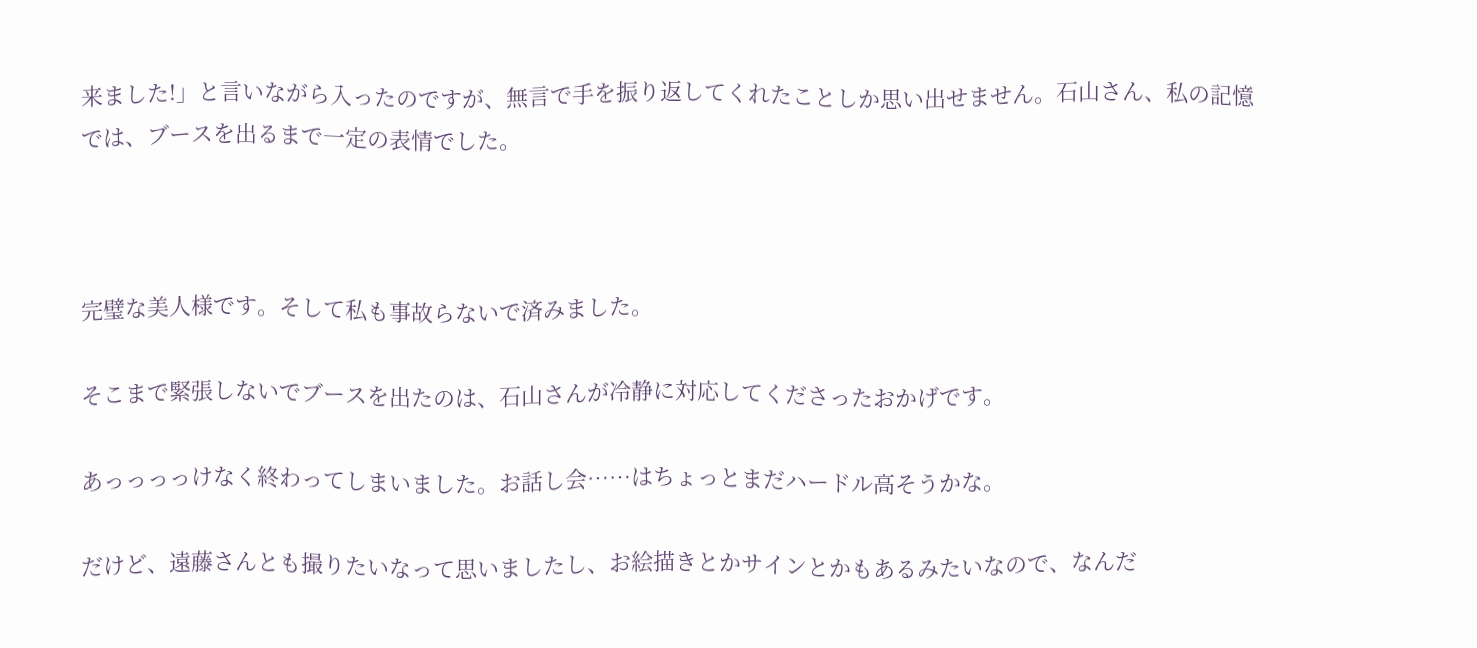来ました!」と言いながら入ったのですが、無言で手を振り返してくれたことしか思い出せません。石山さん、私の記憶では、ブースを出るまで一定の表情でした。



完璧な美人様です。そして私も事故らないで済みました。

そこまで緊張しないでブースを出たのは、石山さんが冷静に対応してくださったおかげです。

あっっっっけなく終わってしまいました。お話し会……はちょっとまだハードル高そうかな。

だけど、遠藤さんとも撮りたいなって思いましたし、お絵描きとかサインとかもあるみたいなので、なんだ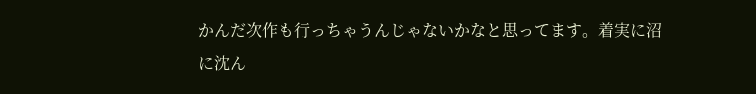かんだ次作も行っちゃうんじゃないかなと思ってます。着実に沼に沈ん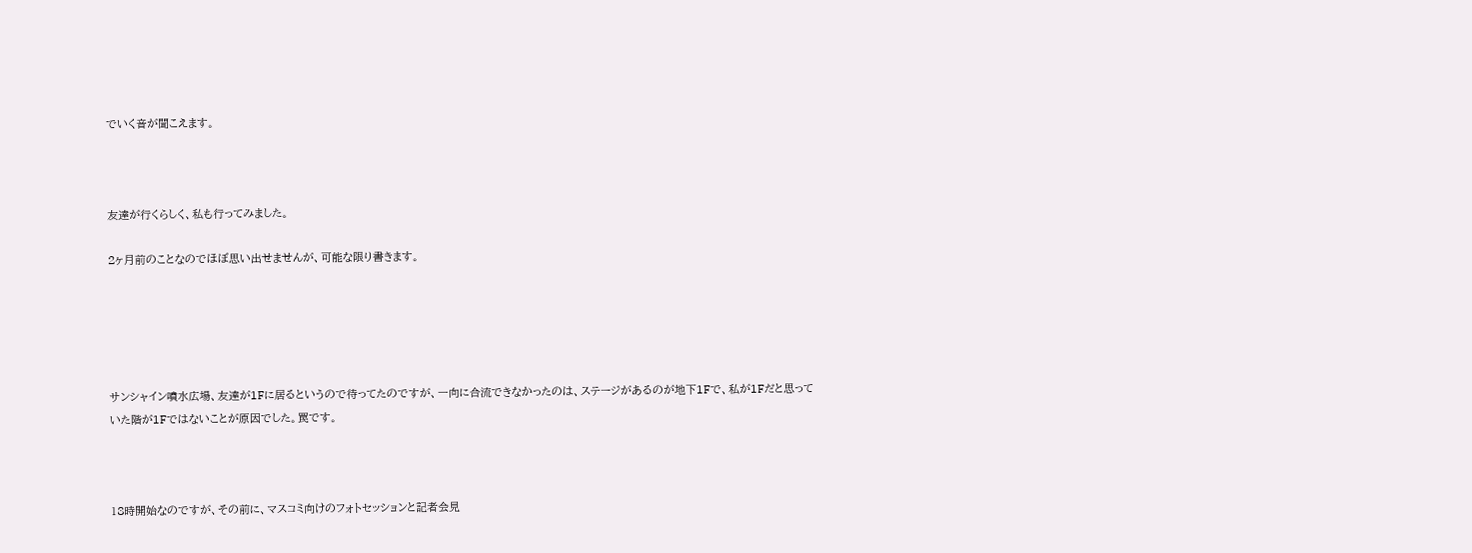でいく音が聞こえます。



友達が行くらしく、私も行ってみました。

2ヶ月前のことなのでほぼ思い出せませんが、可能な限り書きます。





サンシャイン噴水広場、友達が1Fに居るというので待ってたのですが、一向に合流できなかったのは、ステージがあるのが地下1Fで、私が1Fだと思っていた階が1Fではないことが原因でした。罠です。



18時開始なのですが、その前に、マスコミ向けのフォトセッションと記者会見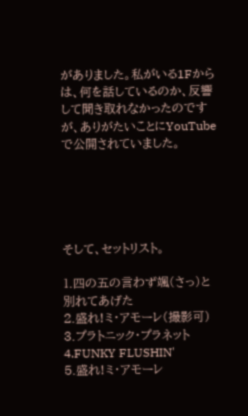がありました。私がいる1Fからは、何を話しているのか、反響して聞き取れなかったのですが、ありがたいことにYouTubeで公開されていました。





そして、セットリスト。

1.四の五の言わず颯(さっ)と別れてあげた
2.盛れ!ミ・アモーレ(撮影可)
3.プラトニック・プラネット
4.FUNKY FLUSHIN'
5.盛れ!ミ・アモーレ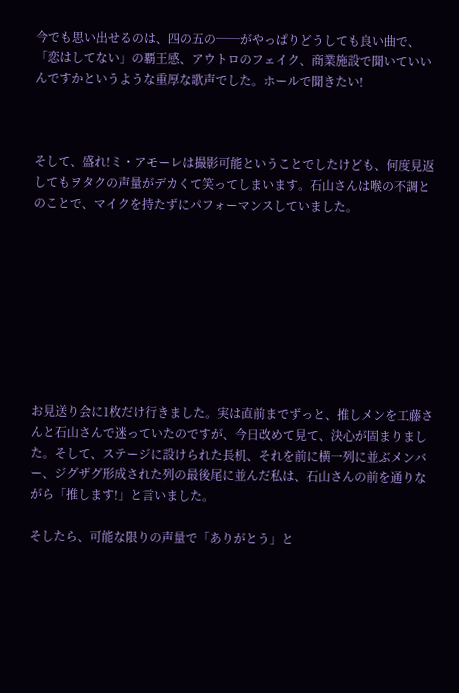今でも思い出せるのは、四の五の──がやっぱりどうしても良い曲で、「恋はしてない」の覇王感、アウトロのフェイク、商業施設で聞いていいんですかというような重厚な歌声でした。ホールで聞きたい!



そして、盛れ!ミ・アモーレは撮影可能ということでしたけども、何度見返してもヲタクの声量がデカくて笑ってしまいます。石山さんは喉の不調とのことで、マイクを持たずにパフォーマンスしていました。









お見送り会に1枚だけ行きました。実は直前までずっと、推しメンを工藤さんと石山さんで迷っていたのですが、今日改めて見て、決心が固まりました。そして、ステージに設けられた長机、それを前に横一列に並ぶメンバー、ジグザグ形成された列の最後尾に並んだ私は、石山さんの前を通りながら「推します!」と言いました。

そしたら、可能な限りの声量で「ありがとう」と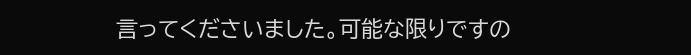言ってくださいました。可能な限りですの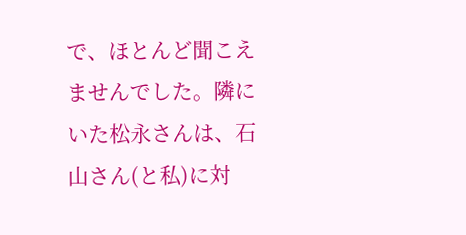で、ほとんど聞こえませんでした。隣にいた松永さんは、石山さん(と私)に対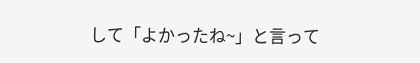して「よかったね~」と言って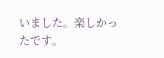いました。楽しかったです。